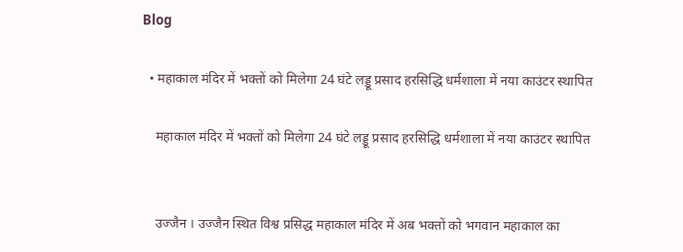Blog

  • महाकाल मंदिर में भक्तों को मिलेगा 24 घंटे लड्डू प्रसाद हरसिद्धि धर्मशाला में नया काउंटर स्थापित

    महाकाल मंदिर में भक्तों को मिलेगा 24 घंटे लड्डू प्रसाद हरसिद्धि धर्मशाला में नया काउंटर स्थापित


    उज्जैन । उज्जैन स्थित विश्व प्रसिद्ध महाकाल मंदिर में अब भक्तों को भगवान महाकाल का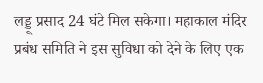लड्डू प्रसाद 24 घंटे मिल सकेगा। महाकाल मंदिर प्रबंध समिति ने इस सुविधा को देने के लिए एक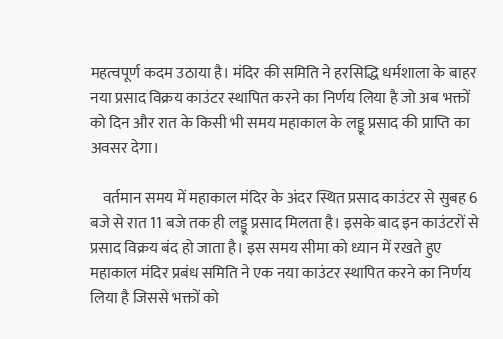महत्वपूर्ण कदम उठाया है। मंदिर की समिति ने हरसिद्धि धर्मशाला के बाहर नया प्रसाद विक्रय काउंटर स्थापित करने का निर्णय लिया है जो अब भक्तों को दिन और रात के किसी भी समय महाकाल के लड्डू प्रसाद की प्राप्ति का अवसर देगा।

    वर्तमान समय में महाकाल मंदिर के अंदर स्थित प्रसाद काउंटर से सुबह 6 बजे से रात 11 बजे तक ही लड्डू प्रसाद मिलता है। इसके बाद इन काउंटरों से प्रसाद विक्रय बंद हो जाता है। इस समय सीमा को ध्यान में रखते हुए महाकाल मंदिर प्रबंध समिति ने एक नया काउंटर स्थापित करने का निर्णय लिया है जिससे भक्तों को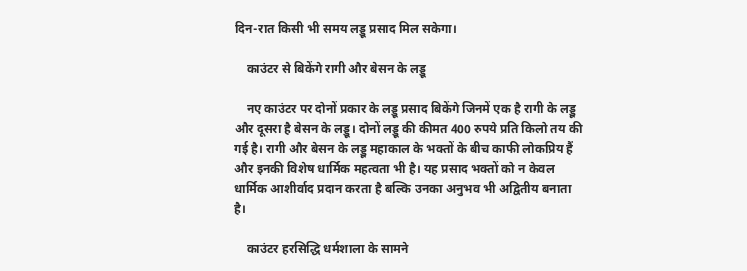दिन-रात किसी भी समय लड्डू प्रसाद मिल सकेगा।

    काउंटर से बिकेंगे रागी और बेसन के लड्डू

    नए काउंटर पर दोनों प्रकार के लड्डू प्रसाद बिकेंगे जिनमें एक है रागी के लड्डू और दूसरा है बेसन के लड्डू। दोनों लड्डू की कीमत 400 रुपये प्रति किलो तय की गई है। रागी और बेसन के लड्डू महाकाल के भक्तों के बीच काफी लोकप्रिय हैं और इनकी विशेष धार्मिक महत्वता भी है। यह प्रसाद भक्तों को न केवल धार्मिक आशीर्वाद प्रदान करता है बल्कि उनका अनुभव भी अद्वितीय बनाता है।

    काउंटर हरसिद्धि धर्मशाला के सामने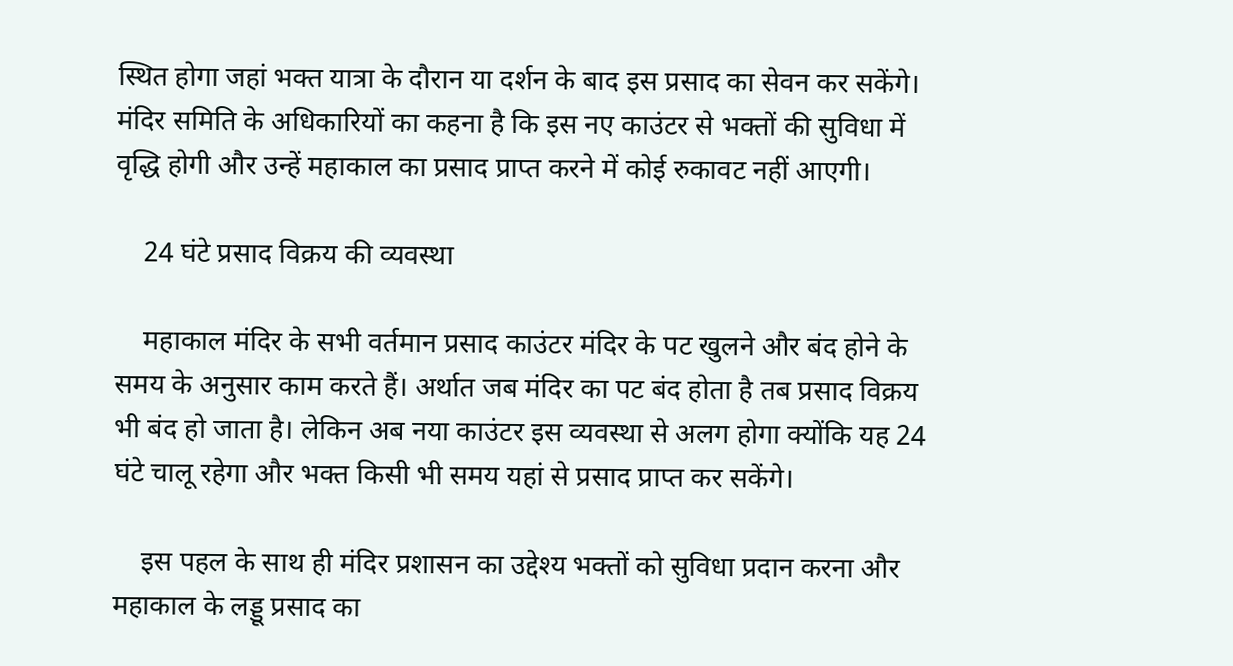स्थित होगा जहां भक्त यात्रा के दौरान या दर्शन के बाद इस प्रसाद का सेवन कर सकेंगे। मंदिर समिति के अधिकारियों का कहना है कि इस नए काउंटर से भक्तों की सुविधा में वृद्धि होगी और उन्हें महाकाल का प्रसाद प्राप्त करने में कोई रुकावट नहीं आएगी।

    24 घंटे प्रसाद विक्रय की व्यवस्था

    महाकाल मंदिर के सभी वर्तमान प्रसाद काउंटर मंदिर के पट खुलने और बंद होने के समय के अनुसार काम करते हैं। अर्थात जब मंदिर का पट बंद होता है तब प्रसाद विक्रय भी बंद हो जाता है। लेकिन अब नया काउंटर इस व्यवस्था से अलग होगा क्योंकि यह 24 घंटे चालू रहेगा और भक्त किसी भी समय यहां से प्रसाद प्राप्त कर सकेंगे।

    इस पहल के साथ ही मंदिर प्रशासन का उद्देश्य भक्तों को सुविधा प्रदान करना और महाकाल के लड्डू प्रसाद का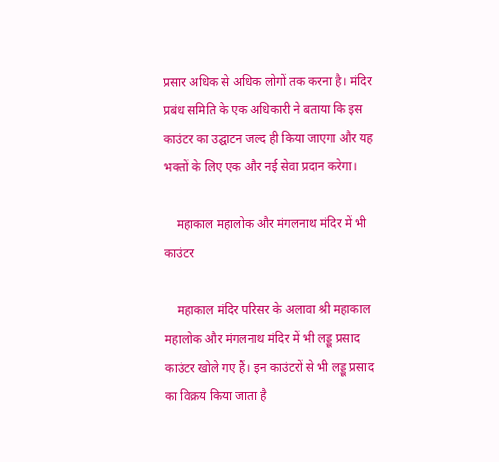प्रसार अधिक से अधिक लोगों तक करना है। मंदिर प्रबंध समिति के एक अधिकारी ने बताया कि इस काउंटर का उद्घाटन जल्द ही किया जाएगा और यह भक्तों के लिए एक और नई सेवा प्रदान करेगा।

    महाकाल महालोक और मंगलनाथ मंदिर में भी काउंटर

    महाकाल मंदिर परिसर के अलावा श्री महाकाल महालोक और मंगलनाथ मंदिर में भी लड्डू प्रसाद काउंटर खोले गए हैं। इन काउंटरों से भी लड्डू प्रसाद का विक्रय किया जाता है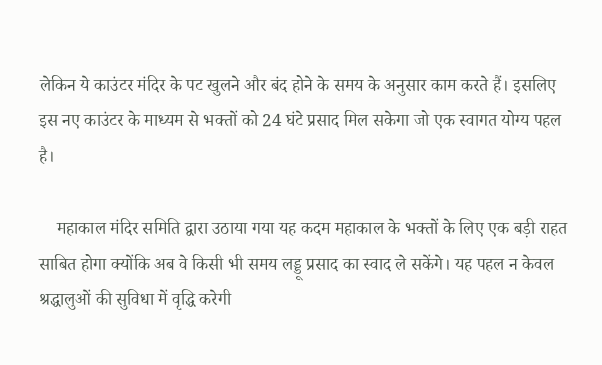लेकिन ये काउंटर मंदिर के पट खुलने और बंद होने के समय के अनुसार काम करते हैं। इसलिए इस नए काउंटर के माध्यम से भक्तों को 24 घंटे प्रसाद मिल सकेगा जो एक स्वागत योग्य पहल है।

    महाकाल मंदिर समिति द्वारा उठाया गया यह कदम महाकाल के भक्तों के लिए एक बड़ी राहत साबित होगा क्योंकि अब वे किसी भी समय लड्डू प्रसाद का स्वाद ले सकेंगे। यह पहल न केवल श्रद्धालुओं की सुविधा में वृद्धि करेगी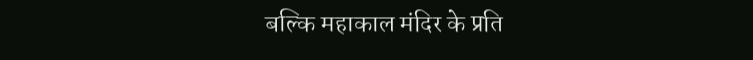बल्कि महाकाल मंदिर के प्रति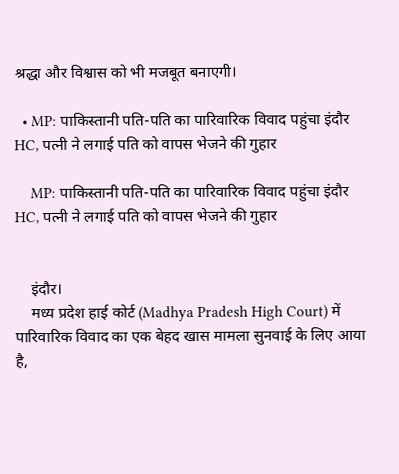श्रद्धा और विश्वास को भी मजबूत बनाएगी।

  • MP: पाकिस्तानी पति-पति का पारिवारिक विवाद पहुंचा इंदौर HC, पत्नी ने लगाई पति को वापस भेजने की गुहार

    MP: पाकिस्तानी पति-पति का पारिवारिक विवाद पहुंचा इंदौर HC, पत्नी ने लगाई पति को वापस भेजने की गुहार


    इंदौर।
    मध्य प्रदेश हाई कोर्ट (Madhya Pradesh High Court) में पारिवारिक विवाद का एक बेहद खास मामला सुनवाई के लिए आया है,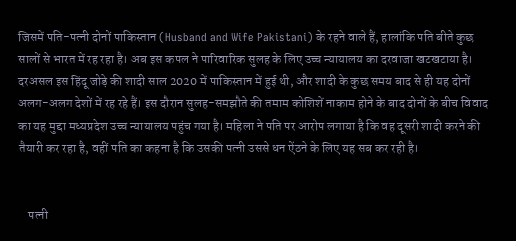जिसमें पति-पत्नी दोनों पाकिस्तान (Husband and Wife Pakistani) के रहने वाले हैं, हालांकि पति बीते कुछ सालों से भारत में रह रहा है। अब इस कपल ने पारिवारिक सुलह के लिए उच्च न्यायालय का दरवाजा खटखटाया है। दरअसल इस हिंदू जोड़े की शादी साल 2020 में पाकिस्तान में हुई थी, और शादी के कुछ समय बाद से ही यह दोनों अलग-अलग देशों में रह रहे हैं। इस दौरान सुलह-समझौते की तमाम कोशिशें नाकाम होने के बाद दोनों के बीच विवाद का यह मुद्दा मध्यप्रदेश उच्च न्यायालय पहुंच गया है। महिला ने पति पर आरोप लगाया है कि वह दूसरी शादी करने की तैयारी कर रहा है, वहीं पति का कहना है कि उसकी पत्नी उससे धन ऐंठने के लिए यह सब कर रही है।


    पत्नी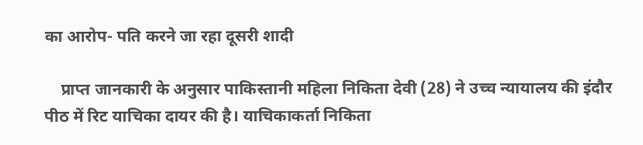का आरोप- पति करने जा रहा दूसरी शादी

    प्राप्त जानकारी के अनुसार पाकिस्तानी महिला निकिता देवी (28) ने उच्च न्यायालय की इंदौर पीठ में रिट याचिका दायर की है। याचिकाकर्ता निकिता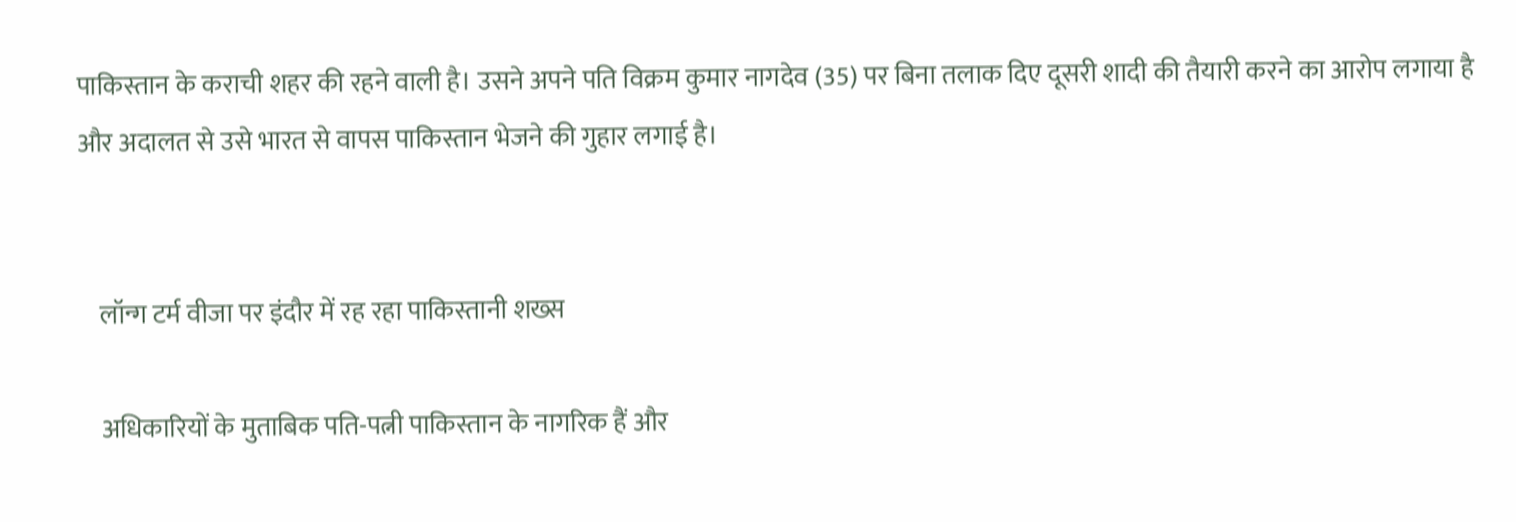पाकिस्तान के कराची शहर की रहने वाली है। उसने अपने पति विक्रम कुमार नागदेव (35) पर बिना तलाक दिए दूसरी शादी की तैयारी करने का आरोप लगाया है और अदालत से उसे भारत से वापस पाकिस्तान भेजने की गुहार लगाई है।


    लॉन्ग टर्म वीजा पर इंदौर में रह रहा पाकिस्तानी शख्स

    अधिकारियों के मुताबिक पति-पत्नी पाकिस्तान के नागरिक हैं और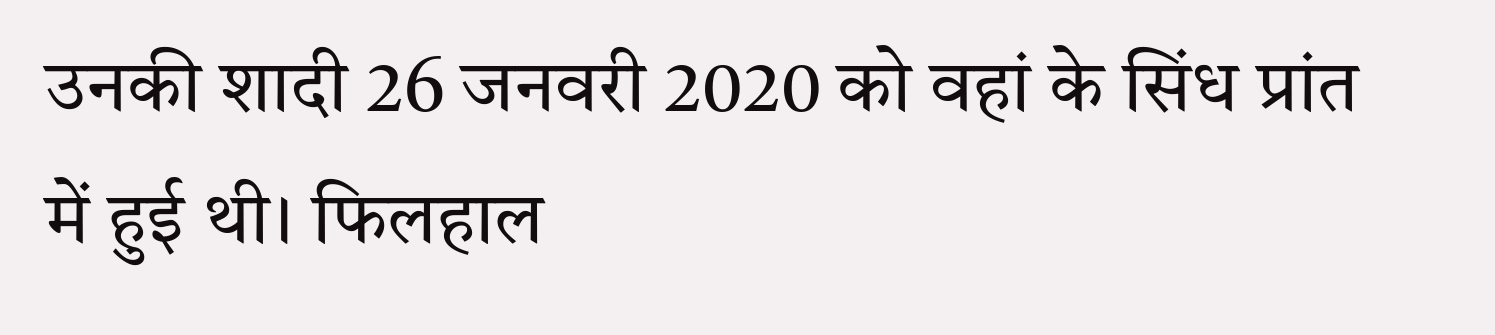उनकी शादी 26 जनवरी 2020 को वहां के सिंध प्रांत में हुई थी। फिलहाल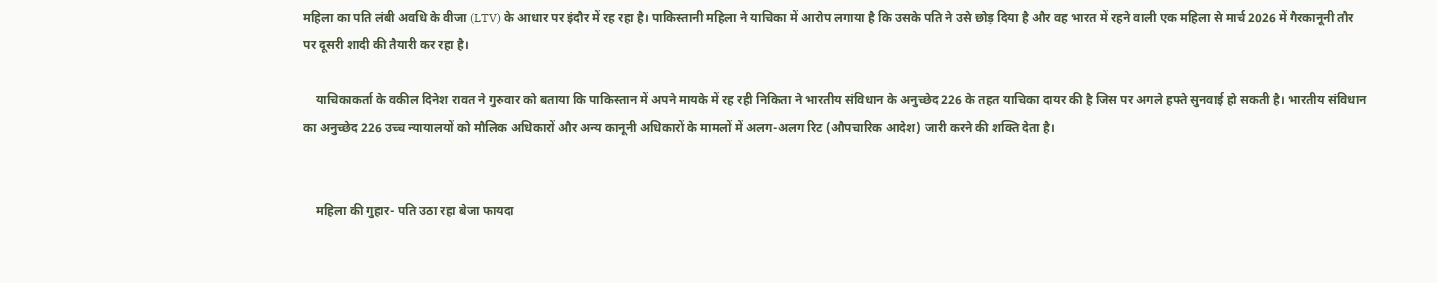महिला का पति लंबी अवधि के वीजा (LTV) के आधार पर इंदौर में रह रहा है। पाकिस्तानी महिला ने याचिका में आरोप लगाया है कि उसके पति ने उसे छोड़ दिया है और वह भारत में रहने वाली एक महिला से मार्च 2026 में गैरकानूनी तौर पर दूसरी शादी की तैयारी कर रहा है।

    याचिकाकर्ता के वकील दिनेश रावत ने गुरुवार को बताया कि पाकिस्तान में अपने मायके में रह रही निकिता ने भारतीय संविधान के अनुच्छेद 226 के तहत याचिका दायर की है जिस पर अगले हफ्ते सुनवाई हो सकती है। भारतीय संविधान का अनुच्छेद 226 उच्च न्यायालयों को मौलिक अधिकारों और अन्य कानूनी अधिकारों के मामलों में अलग-अलग रिट (औपचारिक आदेश) जारी करने की शक्ति देता है।


    महिला की गुहार- पति उठा रहा बेजा फायदा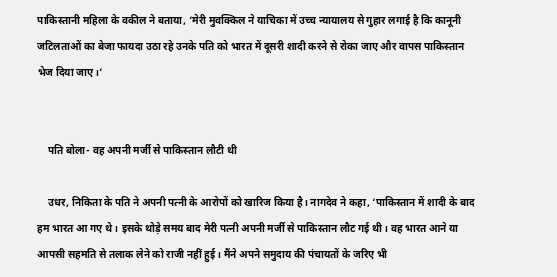पाकिस्तानी महिला के वकील ने बताया, ‘मेरी मुवक्किल ने याचिका में उच्च न्यायालय से गुहार लगाई है कि कानूनी जटिलताओं का बेजा फायदा उठा रहे उनके पति को भारत में दूसरी शादी करने से रोका जाए और वापस पाकिस्तान भेज दिया जाए।’


    पति बोला- वह अपनी मर्जी से पाकिस्तान लौटी थी

    उधर, निकिता के पति ने अपनी पत्नी के आरोपों को खारिज किया है। नागदेव ने कहा, ‘पाकिस्तान में शादी के बाद हम भारत आ गए थे। इसके थोड़े समय बाद मेरी पत्नी अपनी मर्जी से पाकिस्तान लौट गई थी। वह भारत आने या आपसी सहमति से तलाक लेने को राजी नहीं हुई। मैंने अपने समुदाय की पंचायतों के जरिए भी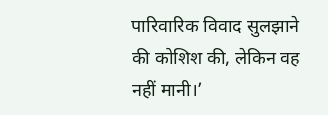पारिवारिक विवाद सुलझाने की कोशिश की, लेकिन वह नहीं मानी।’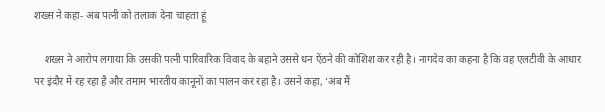शख्स ने कहा- अब पत्नी को तलाक देना चाहता हूं

    शख्स ने आरोप लगाया कि उसकी पत्नी पारिवारिक विवाद के बहाने उससे धन ऐंठने की कोशिश कर रही है। नागदेव का कहना है कि वह एलटीवी के आधार पर इंदौर में रह रहा है और तमाम भारतीय कानूनों का पालन कर रहा है। उसने कहा, ‘अब मैं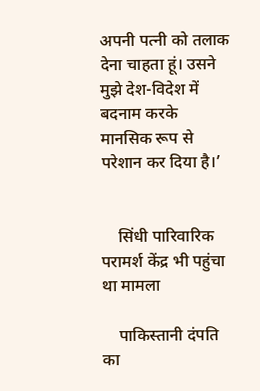अपनी पत्नी को तलाक देना चाहता हूं। उसने मुझे देश-विदेश में बदनाम करके मानसिक रूप से परेशान कर दिया है।’


    सिंधी पारिवारिक परामर्श केंद्र भी पहुंचा था मामला

    पाकिस्तानी दंपति का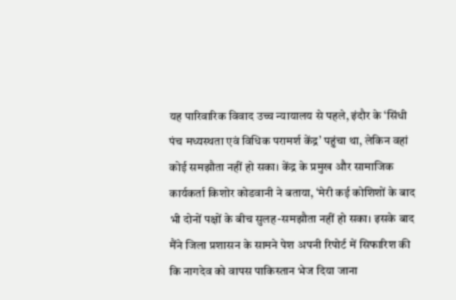यह पारिवारिक विवाद उच्च न्यायालय से पहले, इंदौर के ‘सिंधी पंच मध्यस्थता एवं विधिक परामर्श केंद्र’ पहुंचा था, लेकिन वहां कोई समझौता नहीं हो सका। केंद्र के प्रमुख और सामाजिक कार्यकर्ता किशोर कोडवानी ने बताया, ‘मेरी कई कोशिशों के बाद भी दोनों पक्षों के बीच सुलह-समझौता नहीं हो सका। इसके बाद मैंने जिला प्रशासन के सामने पेश अपनी रिपोर्ट में सिफारिश की कि नागदेव को वापस पाकिस्तान भेज दिया जाना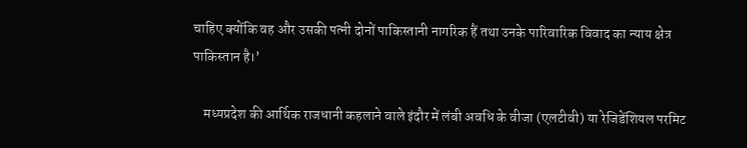चाहिए क्योंकि वह और उसकी पत्नी दोनों पाकिस्तानी नागरिक हैं तथा उनके पारिवारिक विवाद का न्याय क्षेत्र पाकिस्तान है।’

    मध्यप्रदेश की आर्थिक राजधानी कहलाने वाले इंदौर में लंबी अवधि के वीजा (एलटीवी) या रेजिडेंशियल परमिट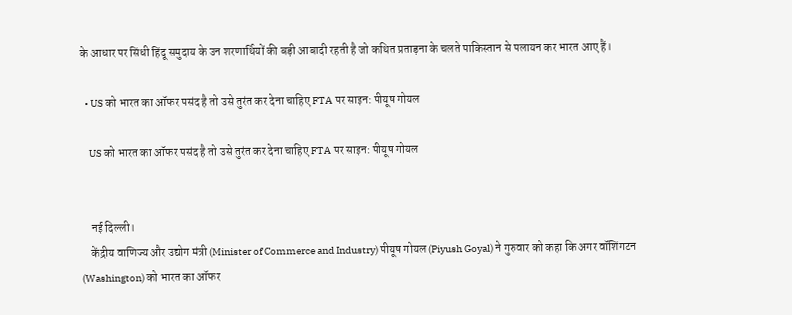के आधार पर सिंधी हिंदू समुदाय के उन शरणार्थियों की बड़ी आबादी रहती है जो कथित प्रताड़ना के चलते पाकिस्तान से पलायन कर भारत आए हैं।

  • US को भारत का ऑफर पसंद है तो उसे तुरंत कर देना चाहिए FTA पर साइन: पीयूष गोयल

    US को भारत का ऑफर पसंद है तो उसे तुरंत कर देना चाहिए FTA पर साइन: पीयूष गोयल


    नई दिल्ली।
    केंद्रीय वाणिज्य और उद्योग मंत्री (Minister of Commerce and Industry) पीयूष गोयल (Piyush Goyal) ने गुरुवार को कहा कि अगर वॉशिंगटन (Washington) को भारत का ऑफर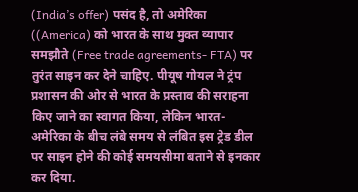(India’s offer) पसंद है, तो अमेरिका ((America) को भारत के साथ मुक्त व्यापार समझौते (Free trade agreements- FTA) पर तुरंत साइन कर देने चाहिए. पीयूष गोयल ने ट्रंप प्रशासन की ओर से भारत के प्रस्ताव की सराहना किए जाने का स्वागत किया, लेकिन भारत-अमेरिका के बीच लंबे समय से लंबित इस ट्रेड डील पर साइन होने की कोई समयसीमा बताने से इनकार कर दिया.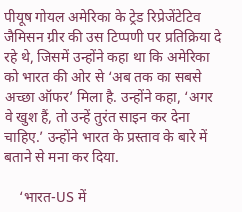पीयूष गोयल अमेरिका के ट्रेड रिप्रेजेंटेटिव जैमिसन ग्रीर की उस टिप्पणी पर प्रतिक्रिया दे रहे थे, जिसमें उन्होंने कहा था कि अमेरिका को भारत की ओर से ‘अब तक का सबसे अच्छा ऑफर’ मिला है. उन्होंने कहा, ‘अगर वे खुश हैं, तो उन्हें तुरंत साइन कर देना चाहिए.’ उन्होंने भारत के प्रस्ताव के बारे में बताने से मना कर दिया.

    ‘भारत-US में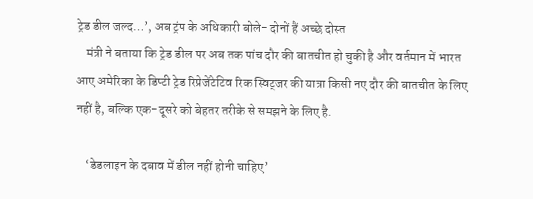ट्रेड डील जल्द…’, अब ट्रंप के अधिकारी बोले- दोनों हैं अच्छे दोस्त
    मंत्री ने बताया कि ट्रेड डील पर अब तक पांच दौर की बातचीत हो चुकी है और वर्तमान में भारत आए अमेरिका के डिप्टी ट्रेड रिप्रेजेंटेटिव रिक स्विट्जर की यात्रा किसी नए दौर की बातचीत के लिए नहीं है, बल्कि एक-दूसरे को बेहतर तरीके से समझने के लिए है.

    ‘डेडलाइन के दबाव में डील नहीं होनी चाहिए’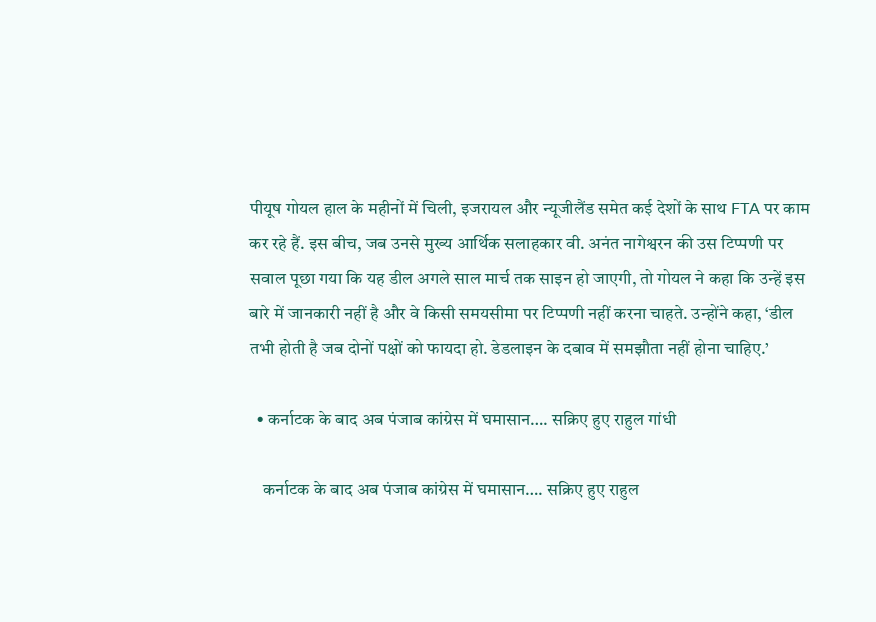पीयूष गोयल हाल के महीनों में चिली, इजरायल और न्यूजीलैंड समेत कई देशों के साथ FTA पर काम कर रहे हैं. इस बीच, जब उनसे मुख्य आर्थिक सलाहकार वी. अनंत नागेश्वरन की उस टिप्पणी पर सवाल पूछा गया कि यह डील अगले साल मार्च तक साइन हो जाएगी, तो गोयल ने कहा कि उन्हें इस बारे में जानकारी नहीं है और वे किसी समयसीमा पर टिप्पणी नहीं करना चाहते. उन्होंने कहा, ‘डील तभी होती है जब दोनों पक्षों को फायदा हो. डेडलाइन के दबाव में समझौता नहीं होना चाहिए.’

  • कर्नाटक के बाद अब पंजाब कांग्रेस में घमासान…. सक्रिए हुए राहुल गांधी

    कर्नाटक के बाद अब पंजाब कांग्रेस में घमासान…. सक्रिए हुए राहुल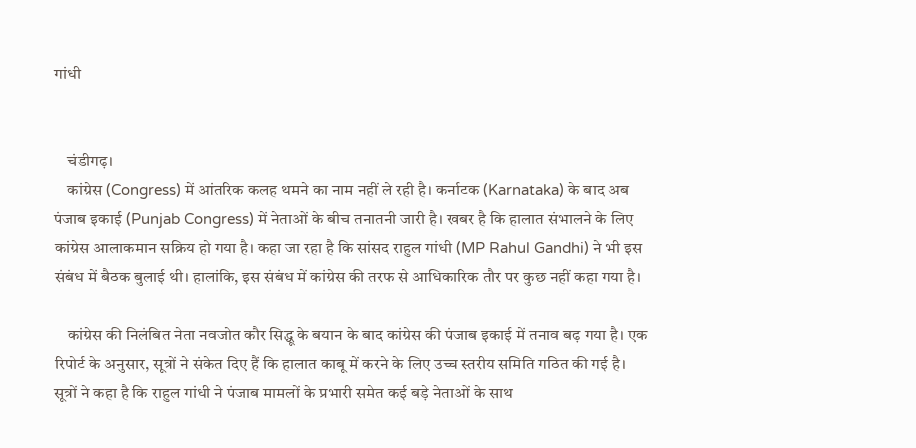गांधी


    चंडीगढ़।
    कांग्रेस (Congress) में आंतरिक कलह थमने का नाम नहीं ले रही है। कर्नाटक (Karnataka) के बाद अब पंजाब इकाई (Punjab Congress) में नेताओं के बीच तनातनी जारी है। खबर है कि हालात संभालने के लिए कांग्रेस आलाकमान सक्रिय हो गया है। कहा जा रहा है कि सांसद राहुल गांधी (MP Rahul Gandhi) ने भी इस संबंध में बैठक बुलाई थी। हालांकि, इस संबंध में कांग्रेस की तरफ से आधिकारिक तौर पर कुछ नहीं कहा गया है।

    कांग्रेस की निलंबित नेता नवजोत कौर सिद्धू के बयान के बाद कांग्रेस की पंजाब इकाई में तनाव बढ़ गया है। एक रिपोर्ट के अनुसार, सूत्रों ने संकेत दिए हैं कि हालात काबू में करने के लिए उच्च स्तरीय समिति गठित की गई है। सूत्रों ने कहा है कि राहुल गांधी ने पंजाब मामलों के प्रभारी समेत कई बड़े नेताओं के साथ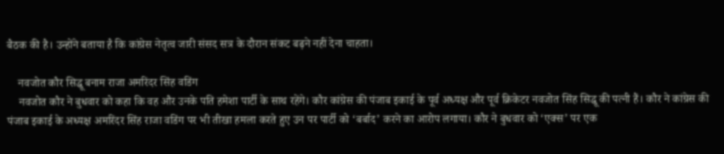बैठक की है। उन्होंने बताया है कि कांग्रेस नेतृत्व जारी संसद सत्र के दौरान संकट बढ़ने नहीं देना चाहता।

    नवजोत कौर सिद्धू बनाम राजा अमरिंदर सिंह वडिंग
    नवजोत कौर ने बुधवार को कहा कि वह और उनके पति हमेशा पार्टी के साथ रहेंगे। कौर कांग्रेस की पंजाब इकाई के पूर्व अध्यक्ष और पूर्व क्रिकेटर नवजोत सिंह सिद्धू की पत्नी हैं। कौर ने कांग्रेस की पंजाब इकाई के अध्यक्ष अमरिंदर सिंह राजा वडिंग पर भी तीखा हमला करते हुए उन पर पार्टी को ‘बर्बाद’ करने का आरोप लगाया। कौर ने बुधवार को ‘एक्स’ पर एक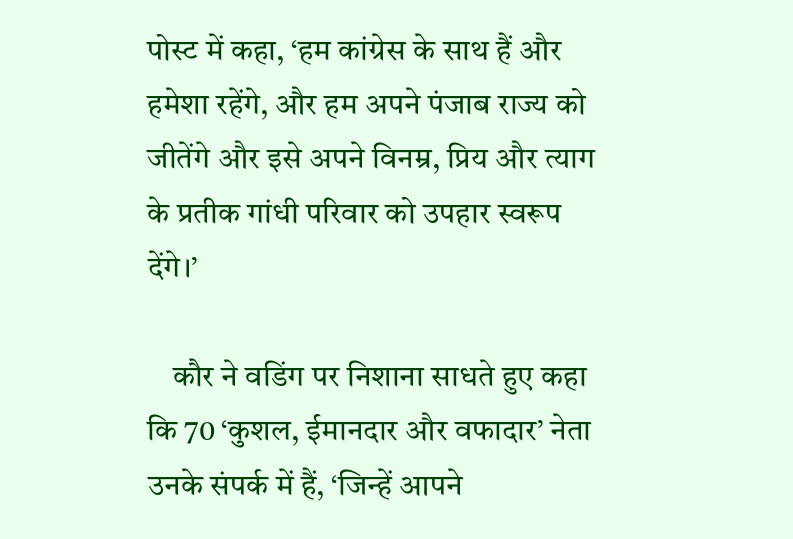पोस्ट में कहा, ‘हम कांग्रेस के साथ हैं और हमेशा रहेंगे, और हम अपने पंजाब राज्य को जीतेंगे और इसे अपने विनम्र, प्रिय और त्याग के प्रतीक गांधी परिवार को उपहार स्वरूप देंगे।’

    कौर ने वडिंग पर निशाना साधते हुए कहा कि 70 ‘कुशल, ईमानदार और वफादार’ नेता उनके संपर्क में हैं, ‘जिन्हें आपने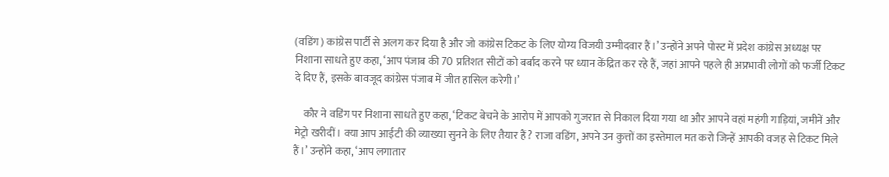(वडिंग) कांग्रेस पार्टी से अलग कर दिया है और जो कांग्रेस टिकट के लिए योग्य विजयी उम्मीदवार हैं।’ उन्होंने अपने पोस्ट में प्रदेश कांग्रेस अध्यक्ष पर निशाना साधते हुए कहा, ‘आप पंजाब की 70 प्रतिशत सीटों को बर्बाद करने पर ध्यान केंद्रित कर रहे हैं, जहां आपने पहले ही अप्रभावी लोगों को फर्जी टिकट दे दिए हैं, इसके बावजूद कांग्रेस पंजाब में जीत हासिल करेगी।’

    कौर ने वडिंग पर निशाना साधते हुए कहा, ‘टिकट बेचने के आरोप में आपको गुजरात से निकाल दिया गया था और आपने वहां महंगी गाड़ियां, जमीनें और मेट्रो खरीदीं। क्या आप आईटी की व्याख्या सुनने के लिए तैयार हैं? राजा वडिंग, अपने उन कुत्तों का इस्तेमाल मत करो जिन्हें आपकी वजह से टिकट मिले हैं।’ उन्होंने कहा, ‘आप लगातार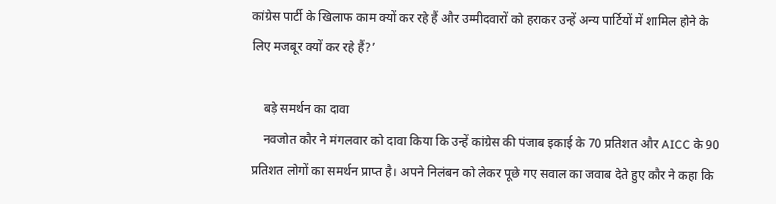कांग्रेस पार्टी के खिलाफ काम क्यों कर रहे हैं और उम्मीदवारों को हराकर उन्हें अन्य पार्टियों में शामिल होने के लिए मजबूर क्यों कर रहे हैं?’

    बड़े समर्थन का दावा
    नवजोत कौर ने मंगलवार को दावा किया कि उन्हें कांग्रेस की पंजाब इकाई के 70 प्रतिशत और AICC के 90 प्रतिशत लोगों का समर्थन प्राप्त है। अपने निलंबन को लेकर पूछे गए सवाल का जवाब देते हुए कौर ने कहा कि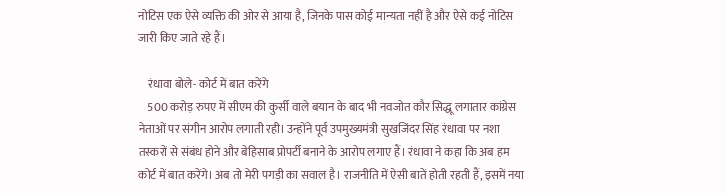नोटिस एक ऐसे व्यक्ति की ओर से आया है, जिनके पास कोई मान्यता नहीं है और ऐसे कई नोटिस जारी किए जाते रहे हैं।

    रंधावा बोले- कोर्ट में बात करेंगे
    500 करोड़ रुपए में सीएम की कुर्सी वाले बयान के बाद भी नवजोत कौर सिद्धू लगातार कांग्रेस नेताओं पर संगीन आरोप लगाती रही। उन्होंने पूर्व उपमुख्यमंत्री सुखजिंदर सिंह रंधावा पर नशा तस्करों से संबंध होने और बेहिसाब प्रोपर्टी बनाने के आरोप लगाए हैं। रंधावा ने कहा कि अब हम कोर्ट में बात करेंगे। अब तो मेरी पगड़ी का सवाल है। राजनीति में ऐसी बातें होती रहती हैं, इसमें नया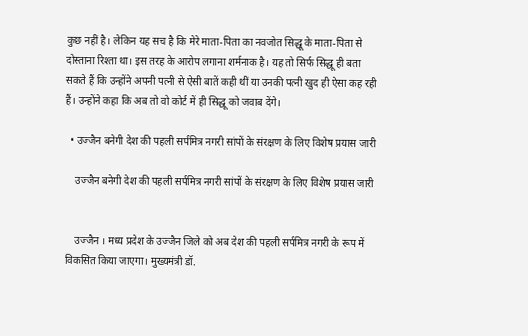कुछ नहीं है। लेकिन यह सच है कि मेरे माता-पिता का नवजोत सिद्धू के माता-पिता से दोस्ताना रिश्ता था। इस तरह के आरोप लगाना शर्मनाक है। यह तो सिर्फ सिद्धू ही बता सकते हैं कि उन्होंने अपनी पत्नी से ऐसी बातें कही थीं या उनकी पत्नी खुद ही ऐसा कह रही हैं। उन्होंने कहा कि अब तो वो कोर्ट में ही सिद्धू को जवाब देंगे।

  • उज्जैन बनेगी देश की पहली सर्पमित्र नगरी सांपों के संरक्षण के लिए विशेष प्रयास जारी

    उज्जैन बनेगी देश की पहली सर्पमित्र नगरी सांपों के संरक्षण के लिए विशेष प्रयास जारी


    उज्जैन । मध्य प्रदेश के उज्जैन जिले को अब देश की पहली सर्पमित्र नगरी के रूप में विकसित किया जाएगा। मुख्यमंत्री डॉ.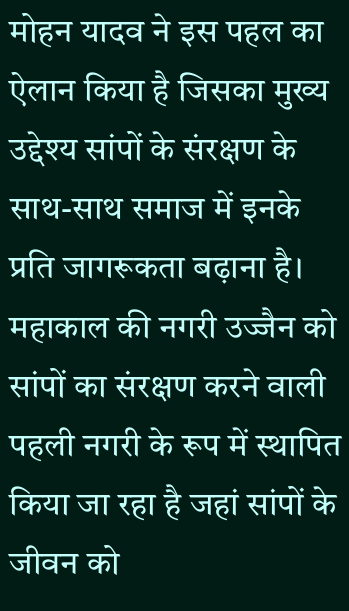मोहन यादव ने इस पहल का ऐलान किया है जिसका मुख्य उद्देश्य सांपों के संरक्षण के साथ-साथ समाज में इनके प्रति जागरूकता बढ़ाना है। महाकाल की नगरी उज्जैन को सांपों का संरक्षण करने वाली पहली नगरी के रूप में स्थापित किया जा रहा है जहां सांपों के जीवन को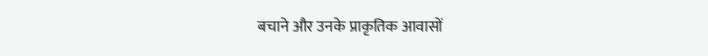बचाने और उनके प्राकृतिक आवासों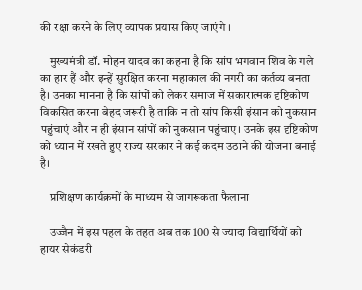की रक्षा करने के लिए व्यापक प्रयास किए जाएंगे ।

    मुख्यमंत्री डॉ. मोहन यादव का कहना है कि सांप भगवान शिव के गले का हार हैं और इन्हें सुरक्षित करना महाकाल की नगरी का कर्तव्य बनता है। उनका मानना है कि सांपों को लेकर समाज में सकारात्मक दृष्टिकोण विकसित करना बेहद जरूरी है ताकि न तो सांप किसी इंसान को नुकसान पहुंचाएं और न ही इंसान सांपों को नुकसान पहुंचाए। उनके इस दृष्टिकोण को ध्यान में रखते हुए राज्य सरकार ने कई कदम उठाने की योजना बनाई है।

    प्रशिक्षण कार्यक्रमों के माध्यम से जागरूकता फैलाना

    उज्जैन में इस पहल के तहत अब तक 100 से ज्यादा विद्यार्थियों को हायर सेकंडरी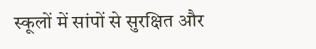स्कूलों में सांपों से सुरक्षित और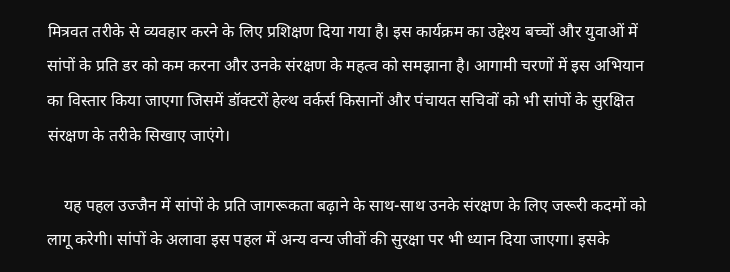मित्रवत तरीके से व्यवहार करने के लिए प्रशिक्षण दिया गया है। इस कार्यक्रम का उद्देश्य बच्चों और युवाओं में सांपों के प्रति डर को कम करना और उनके संरक्षण के महत्व को समझाना है। आगामी चरणों में इस अभियान का विस्तार किया जाएगा जिसमें डॉक्टरों हेल्थ वर्कर्स किसानों और पंचायत सचिवों को भी सांपों के सुरक्षित संरक्षण के तरीके सिखाए जाएंगे।

    यह पहल उज्जैन में सांपों के प्रति जागरूकता बढ़ाने के साथ-साथ उनके संरक्षण के लिए जरूरी कदमों को लागू करेगी। सांपों के अलावा इस पहल में अन्य वन्य जीवों की सुरक्षा पर भी ध्यान दिया जाएगा। इसके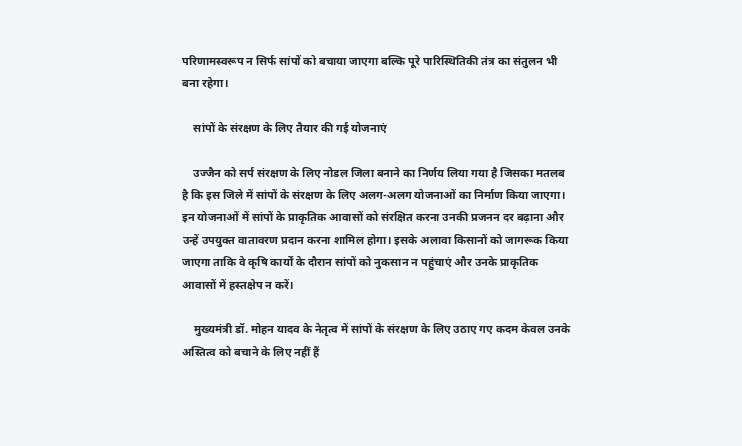परिणामस्वरूप न सिर्फ सांपों को बचाया जाएगा बल्कि पूरे पारिस्थितिकी तंत्र का संतुलन भी बना रहेगा।

    सांपों के संरक्षण के लिए तैयार की गई योजनाएं

    उज्जैन को सर्प संरक्षण के लिए नोडल जिला बनाने का निर्णय लिया गया है जिसका मतलब है कि इस जिले में सांपों के संरक्षण के लिए अलग-अलग योजनाओं का निर्माण किया जाएगा। इन योजनाओं में सांपों के प्राकृतिक आवासों को संरक्षित करना उनकी प्रजनन दर बढ़ाना और उन्हें उपयुक्त वातावरण प्रदान करना शामिल होगा। इसके अलावा किसानों को जागरूक किया जाएगा ताकि वे कृषि कार्यों के दौरान सांपों को नुकसान न पहुंचाएं और उनके प्राकृतिक आवासों में हस्तक्षेप न करें।

    मुख्यमंत्री डॉ. मोहन यादव के नेतृत्व में सांपों के संरक्षण के लिए उठाए गए कदम केवल उनके अस्तित्व को बचाने के लिए नहीं हैं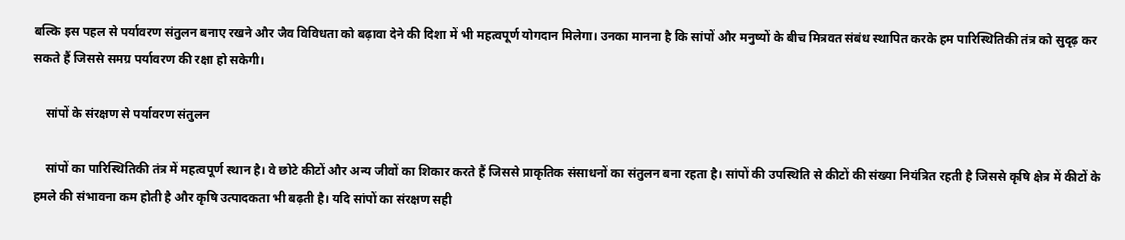बल्कि इस पहल से पर्यावरण संतुलन बनाए रखने और जैव विविधता को बढ़ावा देने की दिशा में भी महत्वपूर्ण योगदान मिलेगा। उनका मानना है कि सांपों और मनुष्यों के बीच मित्रवत संबंध स्थापित करके हम पारिस्थितिकी तंत्र को सुदृढ़ कर सकते हैं जिससे समग्र पर्यावरण की रक्षा हो सकेगी।

    सांपों के संरक्षण से पर्यावरण संतुलन

    सांपों का पारिस्थितिकी तंत्र में महत्वपूर्ण स्थान है। वे छोटे कीटों और अन्य जीवों का शिकार करते हैं जिससे प्राकृतिक संसाधनों का संतुलन बना रहता है। सांपों की उपस्थिति से कीटों की संख्या नियंत्रित रहती है जिससे कृषि क्षेत्र में कीटों के हमले की संभावना कम होती है और कृषि उत्पादकता भी बढ़ती है। यदि सांपों का संरक्षण सही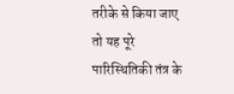तरीके से किया जाए तो यह पूरे पारिस्थितिकी तंत्र के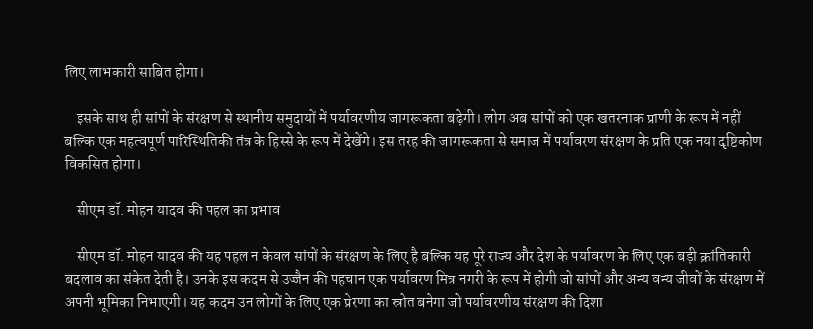लिए लाभकारी साबित होगा।

    इसके साथ ही सांपों के संरक्षण से स्थानीय समुदायों में पर्यावरणीय जागरूकता बढ़ेगी। लोग अब सांपों को एक खतरनाक प्राणी के रूप में नहीं बल्कि एक महत्वपूर्ण पारिस्थितिकी तंत्र के हिस्से के रूप में देखेंगे। इस तरह की जागरूकता से समाज में पर्यावरण संरक्षण के प्रति एक नया दृष्टिकोण विकसित होगा।

    सीएम डॉ. मोहन यादव की पहल का प्रभाव

    सीएम डॉ. मोहन यादव की यह पहल न केवल सांपों के संरक्षण के लिए है बल्कि यह पूरे राज्य और देश के पर्यावरण के लिए एक बड़ी क्रांतिकारी बदलाव का संकेत देती है। उनके इस कदम से उज्जैन की पहचान एक पर्यावरण मित्र नगरी के रूप में होगी जो सांपों और अन्य वन्य जीवों के संरक्षण में अपनी भूमिका निभाएगी। यह कदम उन लोगों के लिए एक प्रेरणा का स्रोत बनेगा जो पर्यावरणीय संरक्षण की दिशा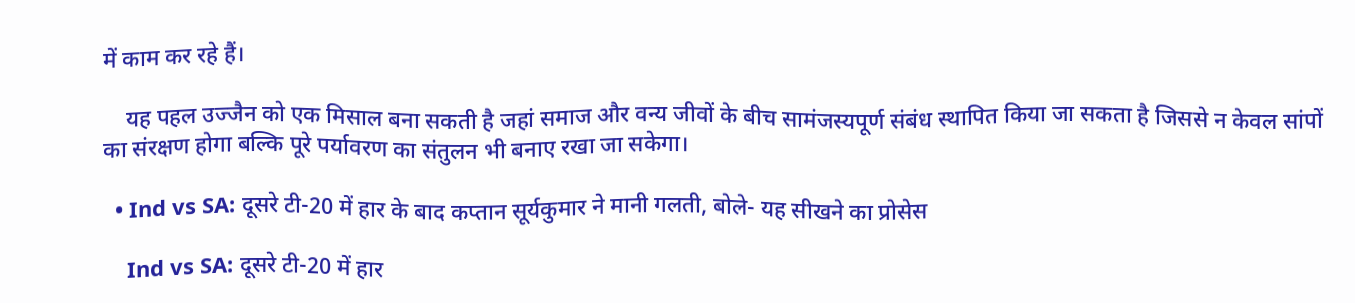में काम कर रहे हैं।

    यह पहल उज्जैन को एक मिसाल बना सकती है जहां समाज और वन्य जीवों के बीच सामंजस्यपूर्ण संबंध स्थापित किया जा सकता है जिससे न केवल सांपों का संरक्षण होगा बल्कि पूरे पर्यावरण का संतुलन भी बनाए रखा जा सकेगा।

  • Ind vs SA: दूसरे टी-20 में हार के बाद कप्तान सूर्यकुमार ने मानी गलती, बोले- यह सीखने का प्रोसेस

    Ind vs SA: दूसरे टी-20 में हार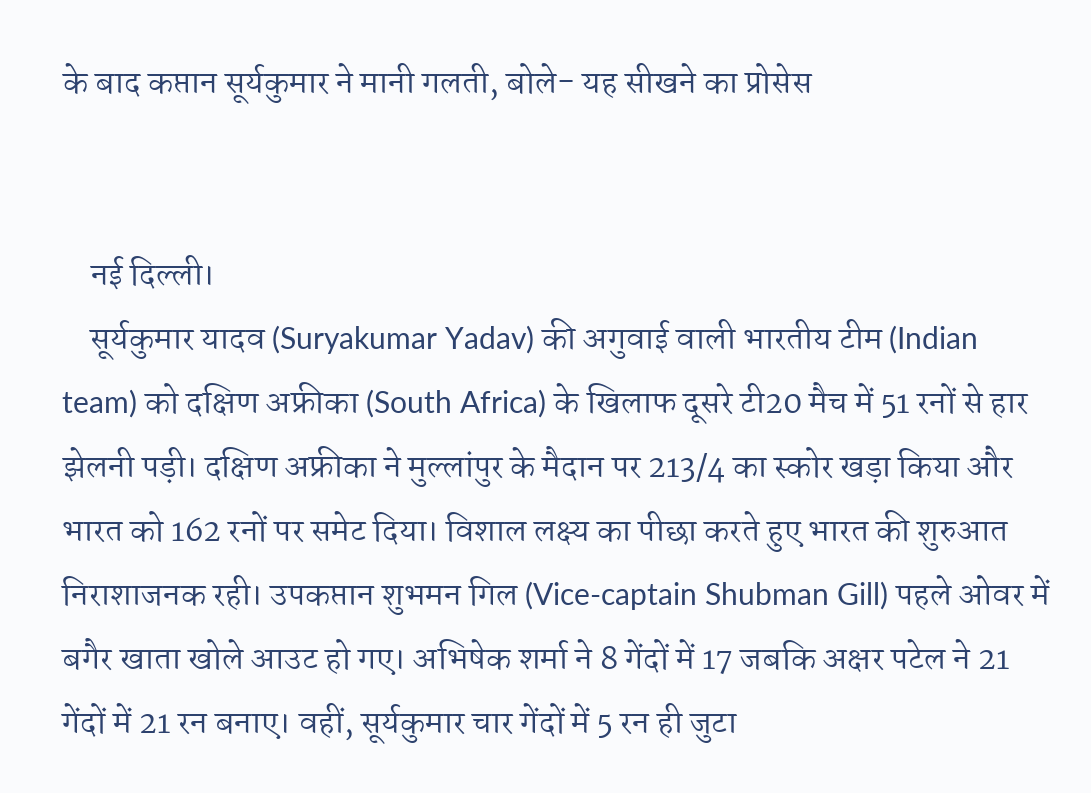के बाद कप्तान सूर्यकुमार ने मानी गलती, बोले- यह सीखने का प्रोसेस


    नई दिल्ली।
    सूर्यकुमार यादव (Suryakumar Yadav) की अगुवाई वाली भारतीय टीम (Indian team) को दक्षिण अफ्रीका (South Africa) के खिलाफ दूसरे टी20 मैच में 51 रनों से हार झेलनी पड़ी। दक्षिण अफ्रीका ने मुल्लांपुर के मैदान पर 213/4 का स्कोर खड़ा किया और भारत को 162 रनों पर समेट दिया। विशाल लक्ष्य का पीछा करते हुए भारत की शुरुआत निराशाजनक रही। उपकप्तान शुभमन गिल (Vice-captain Shubman Gill) पहले ओवर में बगैर खाता खोले आउट हो गए। अभिषेक शर्मा ने 8 गेंदों में 17 जबकि अक्षर पटेल ने 21 गेंदों में 21 रन बनाए। वहीं, सूर्यकुमार चार गेंदों में 5 रन ही जुटा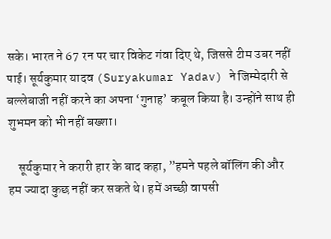सके। भारत ने 67 रन पर चार विकेट गंवा दिए थे, जिससे टीम उबर नहीं पाई। सूर्यकुमार यादव (Suryakumar Yadav) ने जिम्मेदारी से बल्लेबाजी नहीं करने का अपना ‘गुनाह’ कबूल किया है। उन्होंने साथ ही शुभमन को भी नहीं बख्शा।

    सूर्यकुमार ने करारी हार के बाद कहा, ”हमने पहले बॉलिंग की और हम ज्यादा कुछ नहीं कर सकते थे। हमें अच्छी वापसी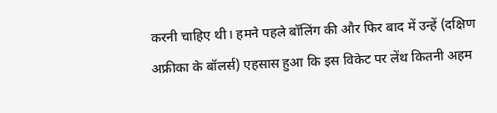करनी चाहिए थी। हमने पहले बॉलिंग की और फिर बाद में उन्हें (दक्षिण अफ्रीका के बॉलर्स) एहसास हुआ कि इस विकेट पर लेंथ कितनी अहम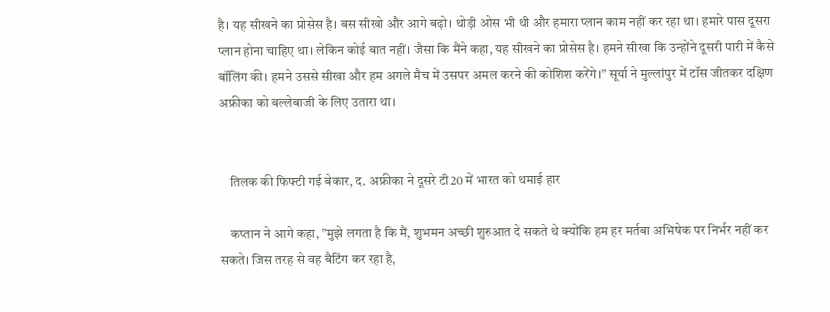है। यह सीखने का प्रोसेस है। बस सीखो और आगे बढ़ो। थोड़ी ओस भी थी और हमारा प्लान काम नहीं कर रहा था। हमारे पास दूसरा प्लान होना चाहिए था। लेकिन कोई बात नहीं। जैसा कि मैंने कहा, यह सीखने का प्रोसेस है। हमने सीखा कि उन्होंने दूसरी पारी में कैसे बॉलिंग की। हमने उससे सीखा और हम अगले मैच में उसपर अमल करने की कोशिश करेंगे।” सूर्या ने मुल्लांपुर में टॉस जीतकर दक्षिण अफ्रीका को बल्लेबाजी के लिए उतारा था।


    तिलक की फिफ्टी गई बेकार, द. अफ्रीका ने दूसरे टी20 में भारत को थमाई हार

    कप्तान ने आगे कहा, ”मुझे लगता है कि मैं, शुभमन अच्छी शुरुआत दे सकते थे क्योंकि हम हर मर्तबा अभिषेक पर निर्भर नहीं कर सकते। जिस तरह से वह बैटिंग कर रहा है,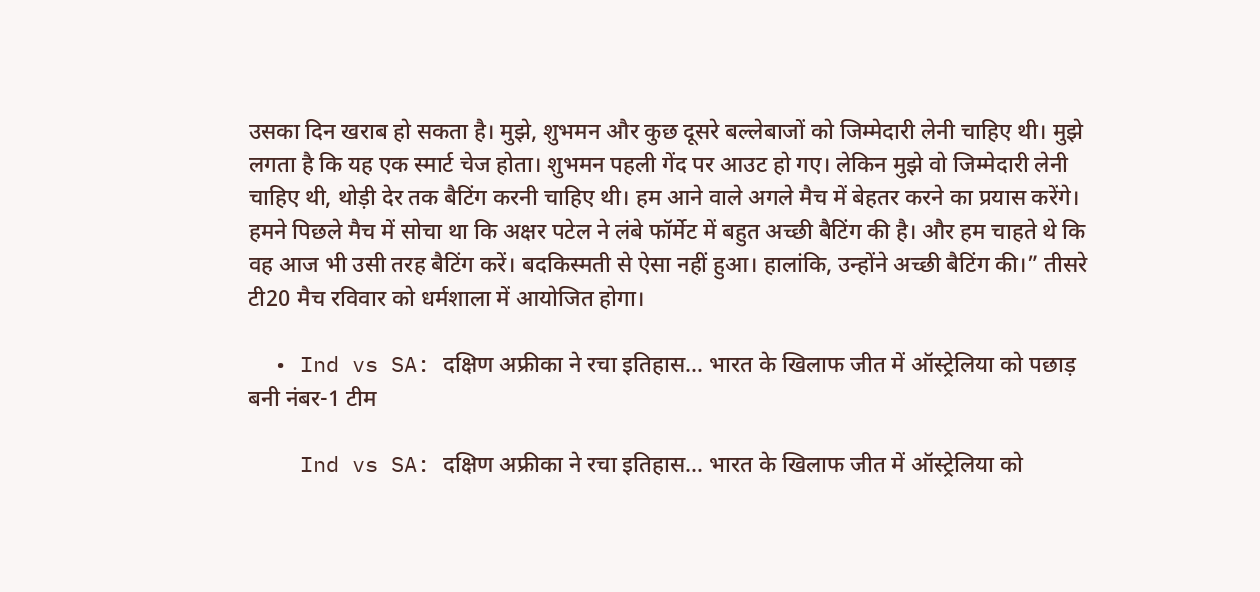उसका दिन खराब हो सकता है। मुझे, शुभमन और कुछ दूसरे बल्लेबाजों को जिम्मेदारी लेनी चाहिए थी। मुझे लगता है कि यह एक स्मार्ट चेज होता। शुभमन पहली गेंद पर आउट हो गए। लेकिन मुझे वो जिम्मेदारी लेनी चाहिए थी, थोड़ी देर तक बैटिंग करनी चाहिए थी। हम आने वाले अगले मैच में बेहतर करने का प्रयास करेंगे। हमने पिछले मैच में सोचा था कि अक्षर पटेल ने लंबे फॉर्मेट में बहुत अच्छी बैटिंग की है। और हम चाहते थे कि वह आज भी उसी तरह बैटिंग करें। बदकिस्मती से ऐसा नहीं हुआ। हालांकि, उन्होंने अच्छी बैटिंग की।” तीसरे टी20 मैच रविवार को धर्मशाला में आयोजित होगा।

  • Ind vs SA: दक्षिण अफ्रीका ने रचा इतिहास… भारत के खिलाफ जीत में ऑस्ट्रेलिया को पछाड़ बनी नंबर-1 टीम

    Ind vs SA: दक्षिण अफ्रीका ने रचा इतिहास… भारत के खिलाफ जीत में ऑस्ट्रेलिया को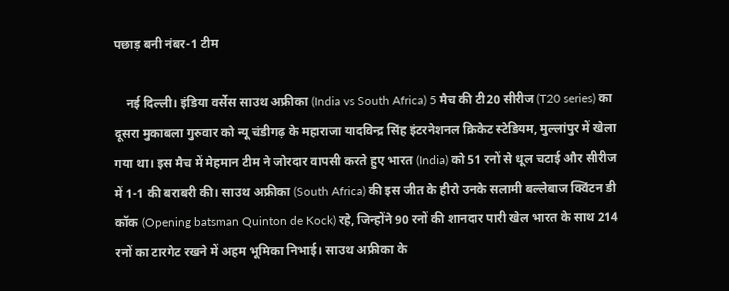पछाड़ बनी नंबर-1 टीम

    नई दिल्ली। इंडिया वर्सेस साउथ अफ्रीका (India vs South Africa) 5 मैच की टी20 सीरीज (T20 series) का दूसरा मुकाबला गुरुवार को न्यू चंडीगढ़ के महाराजा यादविन्द्र सिंह इंटरनेशनल क्रिकेट स्टेडियम, मुल्लांपुर में खेला गया था। इस मैच में मेहमान टीम ने जोरदार वापसी करते हुए भारत (India) को 51 रनों से धूल चटाई और सीरीज में 1-1 की बराबरी की। साउथ अफ्रीका (South Africa) की इस जीत के हीरो उनके सलामी बल्लेबाज क्विंटन डी कॉक (Opening batsman Quinton de Kock) रहे, जिन्होंने 90 रनों की शानदार पारी खेल भारत के साथ 214 रनों का टारगेट रखने में अहम भूमिका निभाई। साउथ अफ्रीका के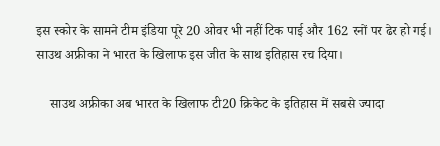इस स्कोर के सामने टीम इंडिया पूरे 20 ओवर भी नहीं टिक पाई और 162 रनों पर ढेर हो गई। साउथ अफ्रीका ने भारत के खिलाफ इस जीत के साथ इतिहास रच दिया।

    साउथ अफ्रीका अब भारत के खिलाफ टी20 क्रिकेट के इतिहास में सबसे ज्यादा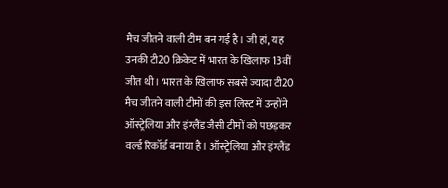मैच जीतने वाली टीम बन गई है। जी हां, यह उनकी टी20 क्रिकेट में भारत के खिलाफ 13वीं जीत थी। भारत के खिलाफ सबसे ज्यादा टी20 मैच जीतने वाली टीमों की इस लिस्ट में उन्होंने ऑस्ट्रेलिया और इंग्लैंड जैसी टीमों को पछड़कर वर्ल्ड रिकॉर्ड बनाया है। ऑस्ट्रेलिया और इंग्लैंड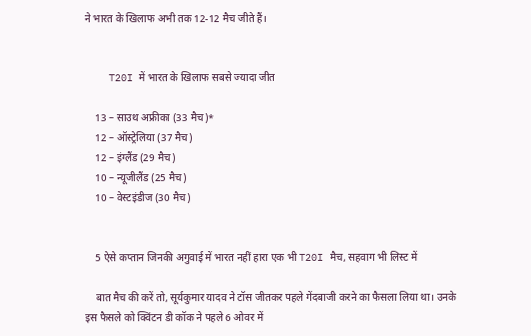ने भारत के खिलाफ अभी तक 12-12 मैच जीते हैं।


    T20I में भारत के खिलाफ सबसे ज्यादा जीत

    13 – साउथ अफ्रीका (33 मैच)*
    12 – ऑस्ट्रेलिया (37 मैच)
    12 – इंग्लैंड (29 मैच)
    10 – न्यूजीलैंड (25 मैच)
    10 – वेस्टइंडीज (30 मैच)


    5 ऐसे कप्तान जिनकी अगुवाई में भारत नहीं हारा एक भी T20I मैच, सहवाग भी लिस्ट में

    बात मैच की करें तो, सूर्यकुमार यादव ने टॉस जीतकर पहले गेंदबाजी करने का फैसला लिया था। उनके इस फैसले को क्विंटन डी कॉक ने पहले 6 ओवर में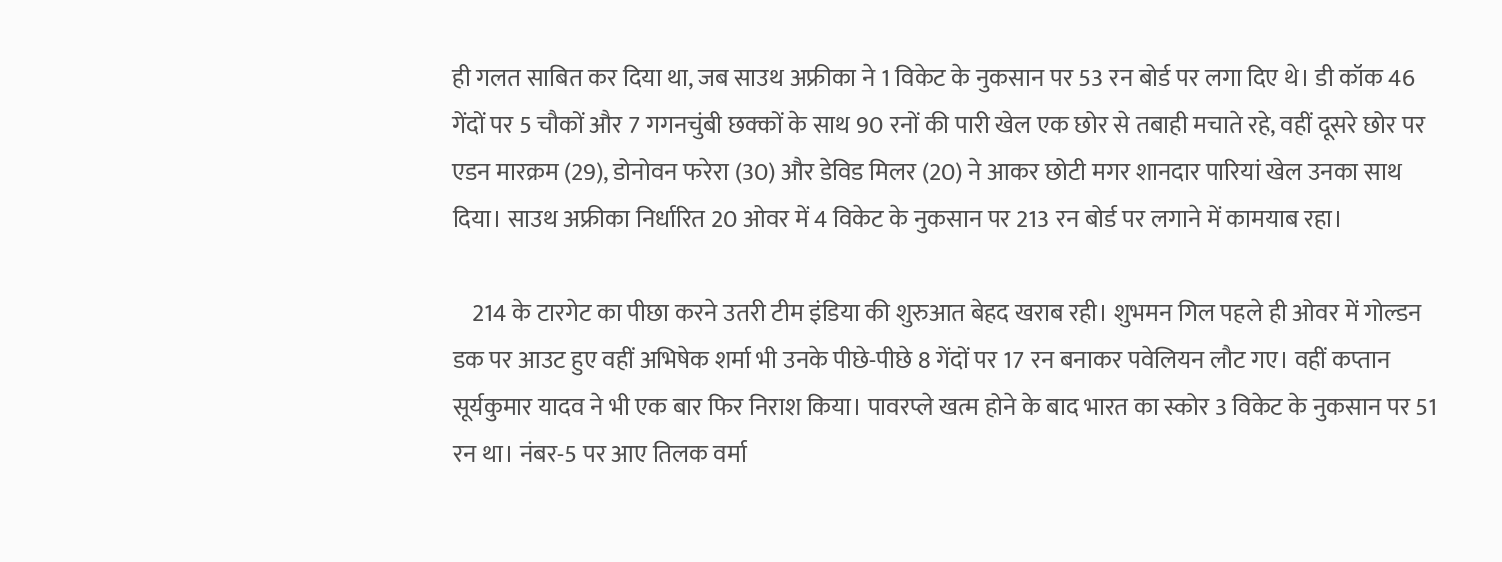ही गलत साबित कर दिया था, जब साउथ अफ्रीका ने 1 विकेट के नुकसान पर 53 रन बोर्ड पर लगा दिए थे। डी कॉक 46 गेंदों पर 5 चौकों और 7 गगनचुंबी छक्कों के साथ 90 रनों की पारी खेल एक छोर से तबाही मचाते रहे, वहीं दूसरे छोर पर एडन मारक्रम (29), डोनोवन फरेरा (30) और डेविड मिलर (20) ने आकर छोटी मगर शानदार पारियां खेल उनका साथ दिया। साउथ अफ्रीका निर्धारित 20 ओवर में 4 विकेट के नुकसान पर 213 रन बोर्ड पर लगाने में कामयाब रहा।

    214 के टारगेट का पीछा करने उतरी टीम इंडिया की शुरुआत बेहद खराब रही। शुभमन गिल पहले ही ओवर में गोल्डन डक पर आउट हुए वहीं अभिषेक शर्मा भी उनके पीछे-पीछे 8 गेंदों पर 17 रन बनाकर पवेलियन लौट गए। वहीं कप्तान सूर्यकुमार यादव ने भी एक बार फिर निराश किया। पावरप्ले खत्म होने के बाद भारत का स्कोर 3 विकेट के नुकसान पर 51 रन था। नंबर-5 पर आए तिलक वर्मा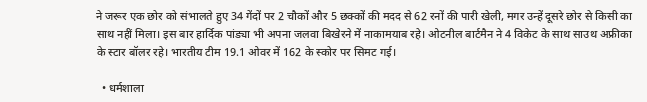ने जरूर एक छोर को संभालते हुए 34 गेंदों पर 2 चौकों और 5 छक्कों की मदद से 62 रनों की पारी खेली, मगर उन्हें दूसरे छोर से किसी का साथ नहीं मिला। इस बार हार्दिक पांड्या भी अपना जलवा बिखेरने में नाकामयाब रहे। ओटनील बार्टमैन ने 4 विकेट के साथ साउथ अफ्रीका के स्टार बॉलर रहे। भारतीय टीम 19.1 ओवर में 162 के स्कोर पर सिमट गई।

  • धर्मशाला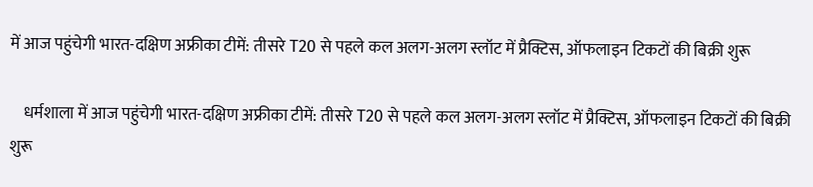में आज पहुंचेगी भारत-दक्षिण अफ्रीका टीमें: तीसरे T20 से पहले कल अलग-अलग स्लॉट में प्रैक्टिस, ऑफलाइन टिकटों की बिक्री शुरू

    धर्मशाला में आज पहुंचेगी भारत-दक्षिण अफ्रीका टीमें: तीसरे T20 से पहले कल अलग-अलग स्लॉट में प्रैक्टिस, ऑफलाइन टिकटों की बिक्री शुरू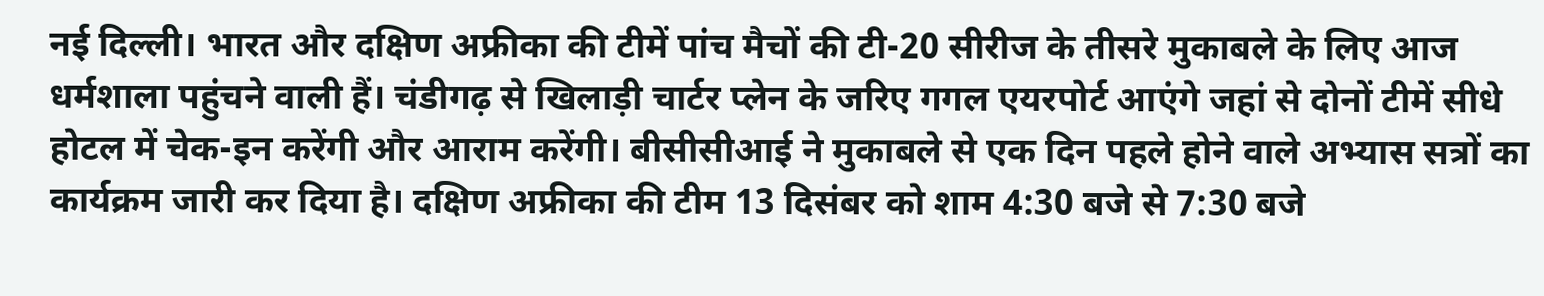नई दिल्ली। भारत और दक्षिण अफ्रीका की टीमें पांच मैचों की टी-20 सीरीज के तीसरे मुकाबले के लिए आज धर्मशाला पहुंचने वाली हैं। चंडीगढ़ से खिलाड़ी चार्टर प्लेन के जरिए गगल एयरपोर्ट आएंगे जहां से दोनों टीमें सीधे होटल में चेक-इन करेंगी और आराम करेंगी। बीसीसीआई ने मुकाबले से एक दिन पहले होने वाले अभ्यास सत्रों का कार्यक्रम जारी कर दिया है। दक्षिण अफ्रीका की टीम 13 दिसंबर को शाम 4:30 बजे से 7:30 बजे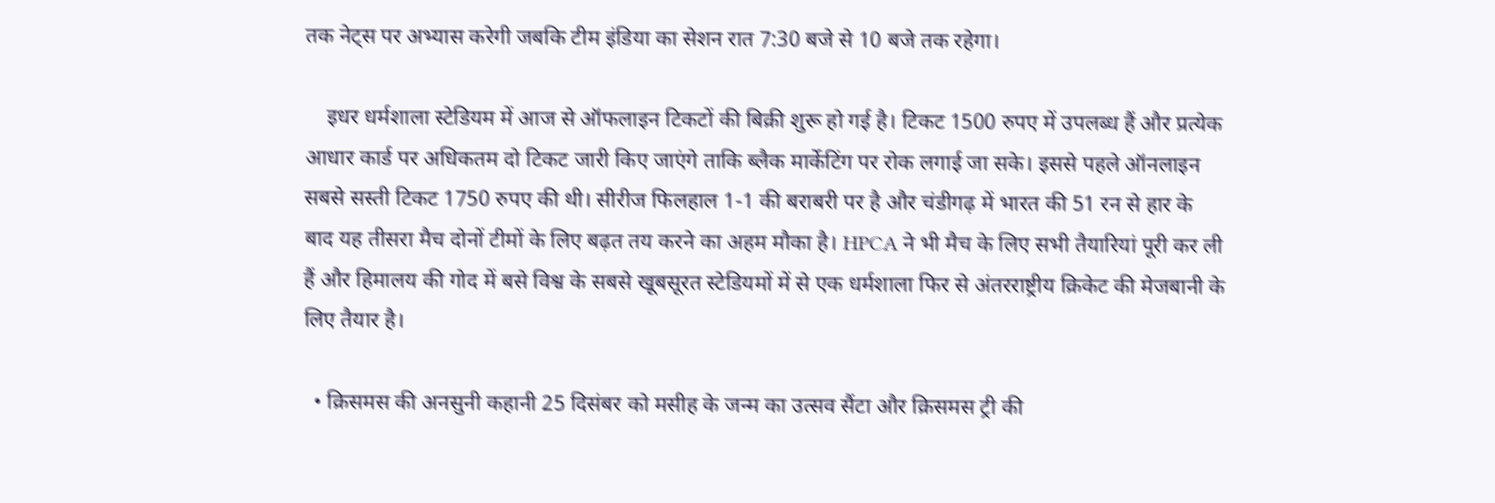तक नेट्स पर अभ्यास करेगी जबकि टीम इंडिया का सेशन रात 7:30 बजे से 10 बजे तक रहेगा।

    इधर धर्मशाला स्टेडियम में आज से ऑफलाइन टिकटों की बिक्री शुरू हो गई है। टिकट 1500 रुपए में उपलब्ध हैं और प्रत्येक आधार कार्ड पर अधिकतम दो टिकट जारी किए जाएंगे ताकि ब्लैक मार्केटिंग पर रोक लगाई जा सके। इससे पहले ऑनलाइन सबसे सस्ती टिकट 1750 रुपए की थी। सीरीज फिलहाल 1-1 की बराबरी पर है और चंडीगढ़ में भारत की 51 रन से हार के बाद यह तीसरा मैच दोनों टीमों के लिए बढ़त तय करने का अहम मौका है। HPCA ने भी मैच के लिए सभी तैयारियां पूरी कर ली हैं और हिमालय की गोद में बसे विश्व के सबसे खूबसूरत स्टेडियमों में से एक धर्मशाला फिर से अंतरराष्ट्रीय क्रिकेट की मेजबानी के लिए तैयार है।

  • क्रिसमस की अनसुनी कहानी 25 दिसंबर को मसीह के जन्म का उत्सव सैंटा और क्रिसमस ट्री की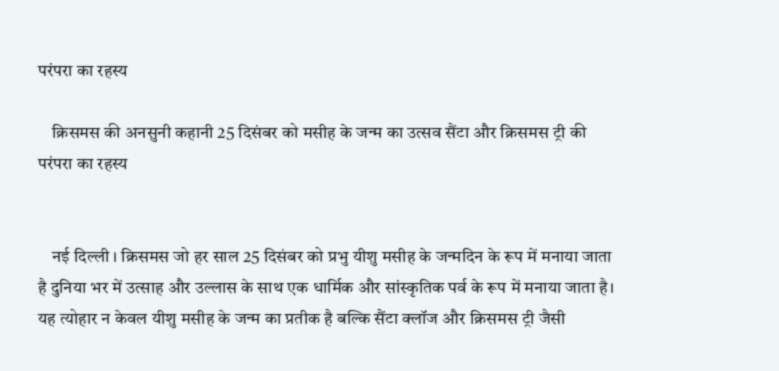परंपरा का रहस्य

    क्रिसमस की अनसुनी कहानी 25 दिसंबर को मसीह के जन्म का उत्सव सैंटा और क्रिसमस ट्री की परंपरा का रहस्य


    नई दिल्ली । क्रिसमस जो हर साल 25 दिसंबर को प्रभु यीशु मसीह के जन्मदिन के रूप में मनाया जाता है दुनिया भर में उत्साह और उल्लास के साथ एक धार्मिक और सांस्कृतिक पर्व के रूप में मनाया जाता है। यह त्योहार न केवल यीशु मसीह के जन्म का प्रतीक है बल्कि सैंटा क्लॉज और क्रिसमस ट्री जैसी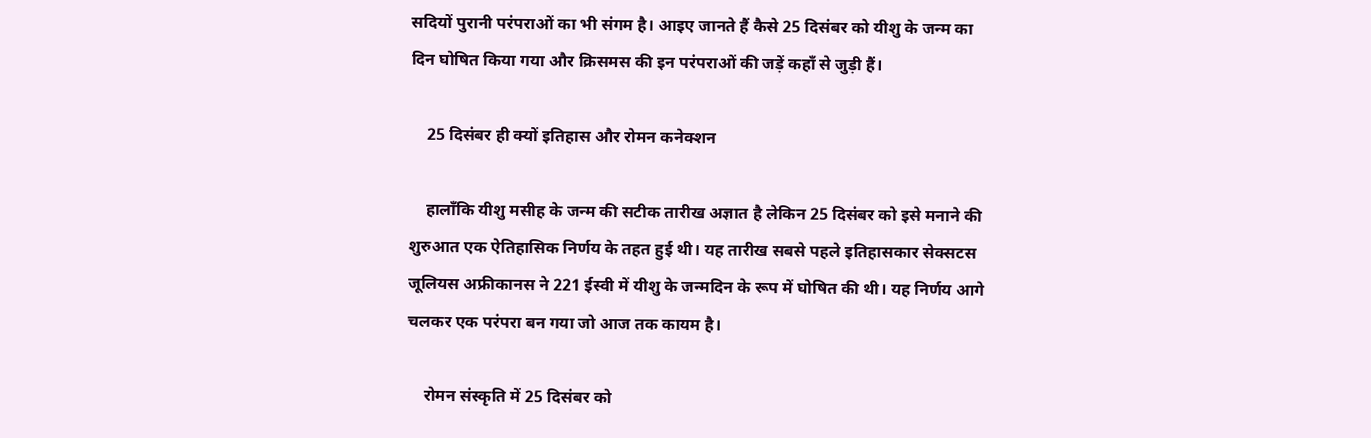सदियों पुरानी परंपराओं का भी संगम है। आइए जानते हैं कैसे 25 दिसंबर को यीशु के जन्म का दिन घोषित किया गया और क्रिसमस की इन परंपराओं की जड़ें कहाँ से जुड़ी हैं।

    25 दिसंबर ही क्यों इतिहास और रोमन कनेक्शन

    हालाँकि यीशु मसीह के जन्म की सटीक तारीख अज्ञात है लेकिन 25 दिसंबर को इसे मनाने की शुरुआत एक ऐतिहासिक निर्णय के तहत हुई थी। यह तारीख सबसे पहले इतिहासकार सेक्सटस जूलियस अफ्रीकानस ने 221 ईस्वी में यीशु के जन्मदिन के रूप में घोषित की थी। यह निर्णय आगे चलकर एक परंपरा बन गया जो आज तक कायम है।

    रोमन संस्कृति में 25 दिसंबर को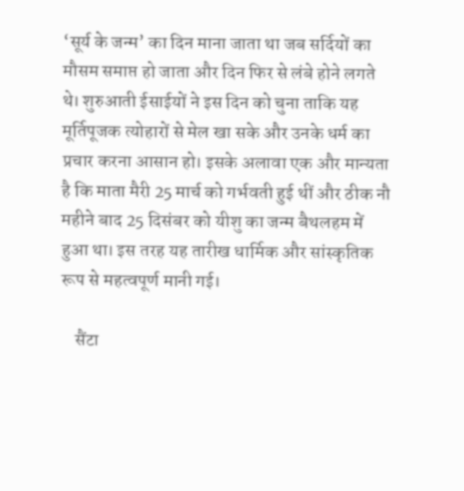‘सूर्य के जन्म’ का दिन माना जाता था जब सर्दियों का मौसम समाप्त हो जाता और दिन फिर से लंबे होने लगते थे। शुरुआती ईसाईयों ने इस दिन को चुना ताकि यह मूर्तिपूजक त्योहारों से मेल खा सके और उनके धर्म का प्रचार करना आसान हो। इसके अलावा एक और मान्यता है कि माता मैरी 25 मार्च को गर्भवती हुई थीं और ठीक नौ महीने बाद 25 दिसंबर को यीशु का जन्म बैथलहम में हुआ था। इस तरह यह तारीख धार्मिक और सांस्कृतिक रूप से महत्वपूर्ण मानी गई।

    सैंटा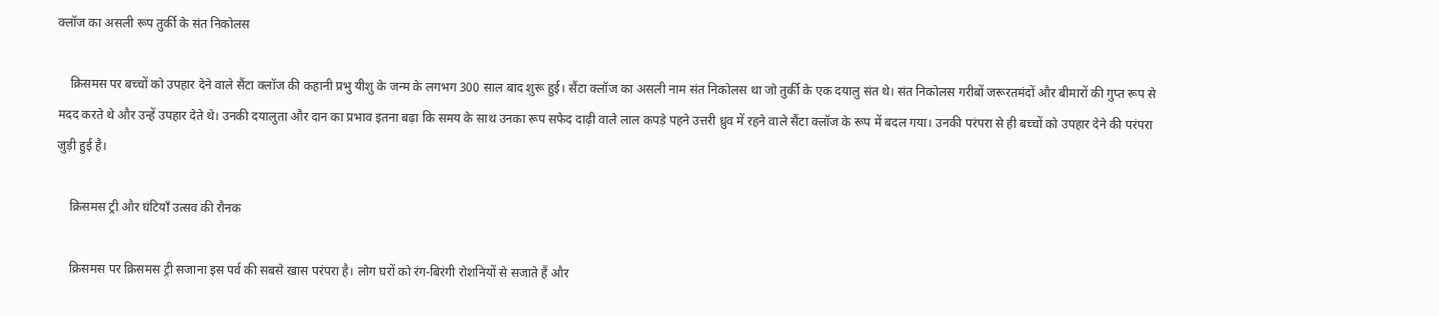क्लॉज का असली रूप तुर्की के संत निकोलस

    क्रिसमस पर बच्चों को उपहार देने वाले सैंटा क्लॉज की कहानी प्रभु यीशु के जन्म के लगभग 300 साल बाद शुरू हुई। सैंटा क्लॉज का असली नाम संत निकोलस था जो तुर्की के एक दयालु संत थे। संत निकोलस गरीबों जरूरतमंदों और बीमारों की गुप्त रूप से मदद करते थे और उन्हें उपहार देते थे। उनकी दयालुता और दान का प्रभाव इतना बढ़ा कि समय के साथ उनका रूप सफेद दाढ़ी वाले लाल कपड़े पहने उत्तरी ध्रुव में रहने वाले सैंटा क्लॉज के रूप में बदल गया। उनकी परंपरा से ही बच्चों को उपहार देने की परंपरा जुड़ी हुई है।

    क्रिसमस ट्री और घंटियाँ उत्सव की रौनक

    क्रिसमस पर क्रिसमस ट्री सजाना इस पर्व की सबसे खास परंपरा है। लोग घरों को रंग-बिरंगी रोशनियों से सजाते हैं और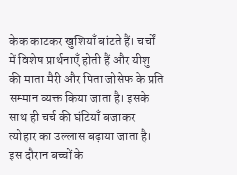केक काटकर खुशियाँ बांटते हैं। चर्चों में विशेष प्रार्थनाएँ होती हैं और यीशु की माता मैरी और पिता जोसेफ के प्रति सम्मान व्यक्त किया जाता है। इसके साथ ही चर्च की घंटियाँ बजाकर त्योहार का उल्लास बढ़ाया जाता है। इस दौरान बच्चों के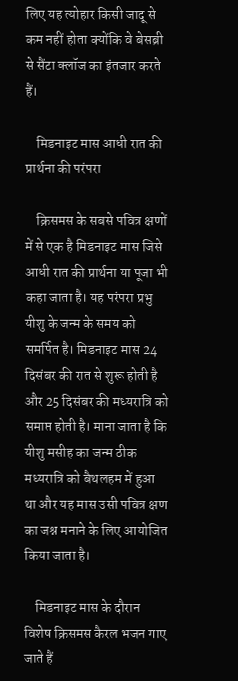लिए यह त्योहार किसी जादू से कम नहीं होता क्योंकि वे बेसब्री से सैंटा क्लॉज का इंतजार करते हैं।

    मिडनाइट मास आधी रात की प्रार्थना की परंपरा

    क्रिसमस के सबसे पवित्र क्षणों में से एक है मिडनाइट मास जिसे आधी रात की प्रार्थना या पूजा भी कहा जाता है। यह परंपरा प्रभु यीशु के जन्म के समय को समर्पित है। मिडनाइट मास 24 दिसंबर की रात से शुरू होती है और 25 दिसंबर की मध्यरात्रि को समाप्त होती है। माना जाता है कि यीशु मसीह का जन्म ठीक मध्यरात्रि को बैथलहम में हुआ था और यह मास उसी पवित्र क्षण का जश्न मनाने के लिए आयोजित किया जाता है।

    मिडनाइट मास के दौरान विशेष क्रिसमस कैरल भजन गाए जाते हैं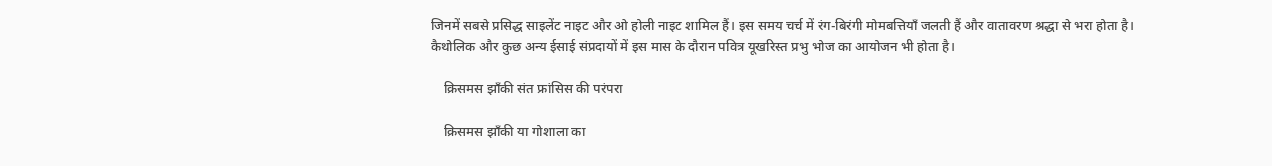जिनमें सबसे प्रसिद्ध साइलेंट नाइट और ओ होली नाइट शामिल हैं। इस समय चर्च में रंग-बिरंगी मोमबत्तियाँ जलती हैं और वातावरण श्रद्धा से भरा होता है। कैथोलिक और कुछ अन्य ईसाई संप्रदायों में इस मास के दौरान पवित्र यूखरिस्त प्रभु भोज का आयोजन भी होता है।

    क्रिसमस झाँकी संत फ्रांसिस की परंपरा

    क्रिसमस झाँकी या गोशाला का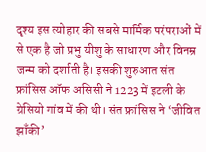दृश्य इस त्योहार की सबसे मार्मिक परंपराओं में से एक है जो प्रभु यीशु के साधारण और विनम्र जन्म को दर्शाती है। इसकी शुरुआत संत फ्रांसिस ऑफ असिसी ने 1223 में इटली के ग्रेसियो गांव में की थी। संत फ्रांसिस ने ‘जीवित झाँकी’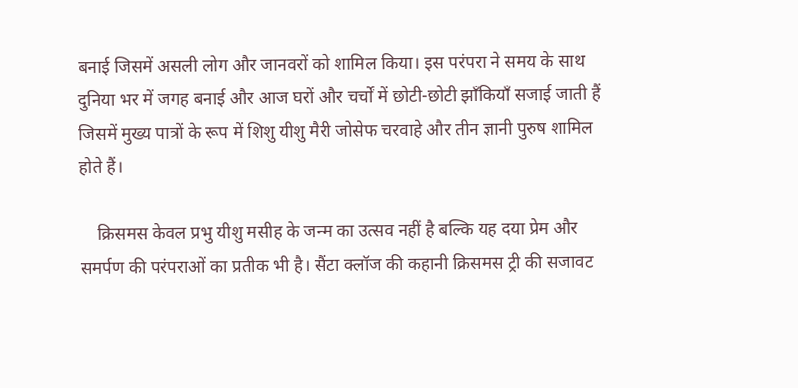बनाई जिसमें असली लोग और जानवरों को शामिल किया। इस परंपरा ने समय के साथ दुनिया भर में जगह बनाई और आज घरों और चर्चों में छोटी-छोटी झाँकियाँ सजाई जाती हैं जिसमें मुख्य पात्रों के रूप में शिशु यीशु मैरी जोसेफ चरवाहे और तीन ज्ञानी पुरुष शामिल होते हैं।

    क्रिसमस केवल प्रभु यीशु मसीह के जन्म का उत्सव नहीं है बल्कि यह दया प्रेम और समर्पण की परंपराओं का प्रतीक भी है। सैंटा क्लॉज की कहानी क्रिसमस ट्री की सजावट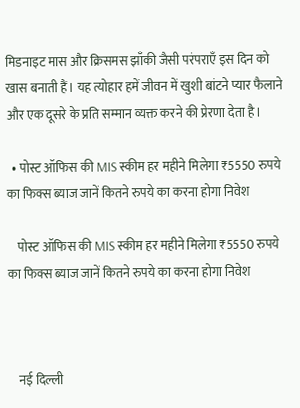मिडनाइट मास और क्रिसमस झाँकी जैसी परंपराएँ इस दिन को खास बनाती हैं। यह त्योहार हमें जीवन में खुशी बांटने प्यार फैलाने और एक दूसरे के प्रति सम्मान व्यक्त करने की प्रेरणा देता है।

  • पोस्ट ऑफिस की MIS स्कीम हर महीने मिलेगा ₹5550 रुपये का फिक्स ब्याज जानें कितने रुपये का करना होगा निवेश

    पोस्ट ऑफिस की MIS स्कीम हर महीने मिलेगा ₹5550 रुपये का फिक्स ब्याज जानें कितने रुपये का करना होगा निवेश



    नई दिल्ली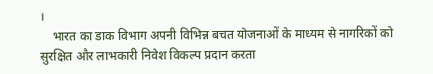।
    भारत का डाक विभाग अपनी विभिन्न बचत योजनाओं के माध्यम से नागरिकों को सुरक्षित और लाभकारी निवेश विकल्प प्रदान करता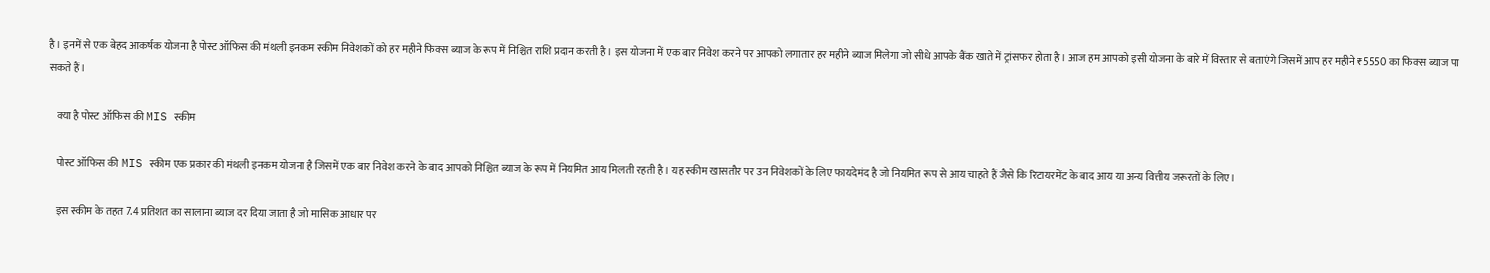है। इनमें से एक बेहद आकर्षक योजना है पोस्ट ऑफिस की मंथली इनकम स्कीम निवेशकों को हर महीने फिक्स ब्याज के रूप में निश्चित राशि प्रदान करती है। इस योजना में एक बार निवेश करने पर आपको लगातार हर महीने ब्याज मिलेगा जो सीधे आपके बैंक खाते में ट्रांसफर होता है। आज हम आपको इसी योजना के बारे में विस्तार से बताएंगे जिसमें आप हर महीने ₹5550 का फिक्स ब्याज पा सकते हैं।

    क्या है पोस्ट ऑफिस की MIS स्कीम

    पोस्ट ऑफिस की MIS स्कीम एक प्रकार की मंथली इनकम योजना है जिसमें एक बार निवेश करने के बाद आपको निश्चित ब्याज के रूप में नियमित आय मिलती रहती है। यह स्कीम खासतौर पर उन निवेशकों के लिए फायदेमंद है जो नियमित रूप से आय चाहते हैं जैसे कि रिटायरमेंट के बाद आय या अन्य वित्तीय जरूरतों के लिए।

    इस स्कीम के तहत 7.4 प्रतिशत का सालाना ब्याज दर दिया जाता है जो मासिक आधार पर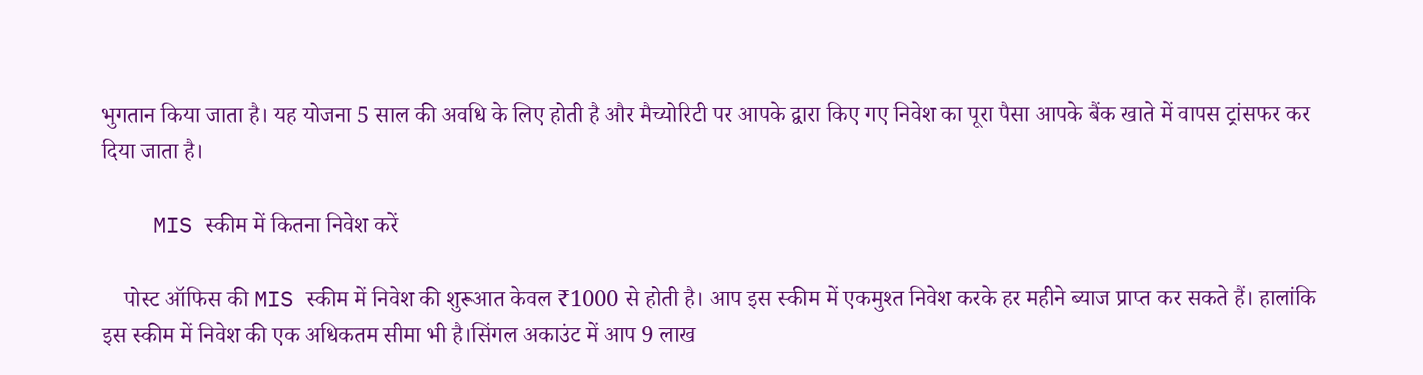भुगतान किया जाता है। यह योजना 5 साल की अवधि के लिए होती है और मैच्योरिटी पर आपके द्वारा किए गए निवेश का पूरा पैसा आपके बैंक खाते में वापस ट्रांसफर कर दिया जाता है।

    MIS स्कीम में कितना निवेश करें

    पोस्ट ऑफिस की MIS स्कीम में निवेश की शुरूआत केवल ₹1000 से होती है। आप इस स्कीम में एकमुश्त निवेश करके हर महीने ब्याज प्राप्त कर सकते हैं। हालांकि इस स्कीम में निवेश की एक अधिकतम सीमा भी है।सिंगल अकाउंट में आप 9 लाख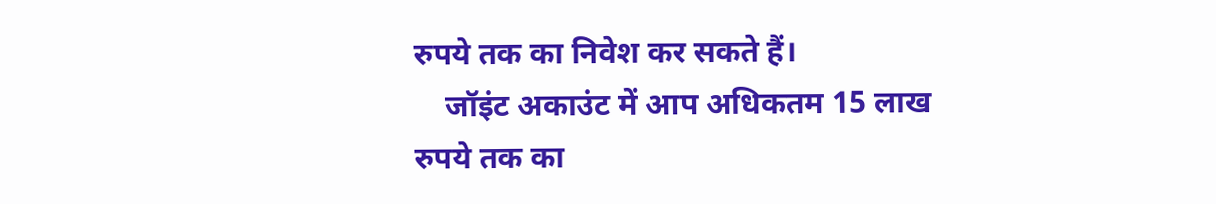रुपये तक का निवेश कर सकते हैं।
    जॉइंट अकाउंट में आप अधिकतम 15 लाख रुपये तक का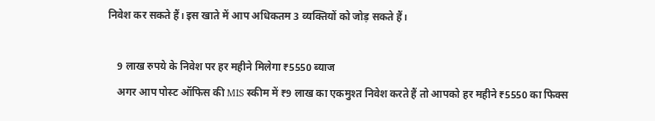निवेश कर सकते हैं। इस खाते में आप अधिकतम 3 व्यक्तियों को जोड़ सकते हैं।

    9 लाख रुपये के निवेश पर हर महीने मिलेगा ₹5550 ब्याज
    अगर आप पोस्ट ऑफिस की MIS स्कीम में ₹9 लाख का एकमुश्त निवेश करते हैं तो आपको हर महीने ₹5550 का फिक्स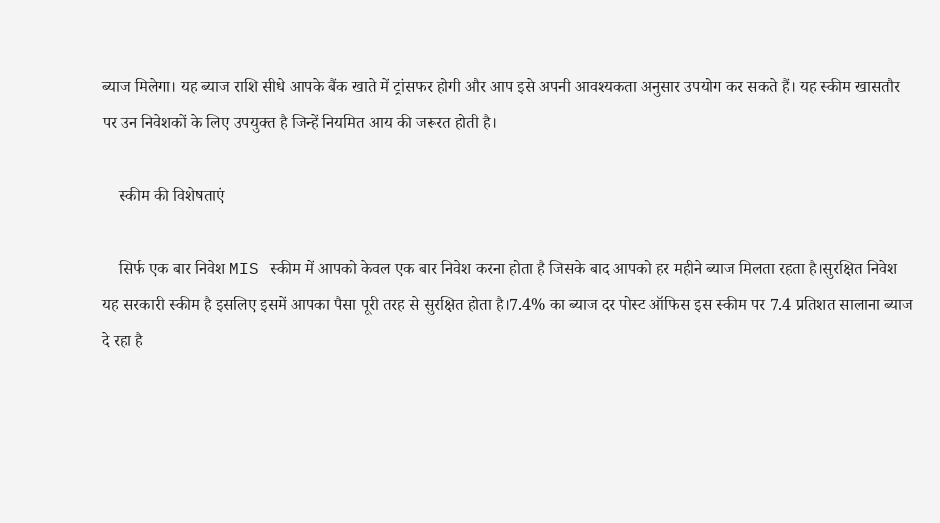ब्याज मिलेगा। यह ब्याज राशि सीधे आपके बैंक खाते में ट्रांसफर होगी और आप इसे अपनी आवश्यकता अनुसार उपयोग कर सकते हैं। यह स्कीम खासतौर पर उन निवेशकों के लिए उपयुक्त है जिन्हें नियमित आय की जरूरत होती है।

    स्कीम की विशेषताएं

    सिर्फ एक बार निवेश MIS स्कीम में आपको केवल एक बार निवेश करना होता है जिसके बाद आपको हर महीने ब्याज मिलता रहता है।सुरक्षित निवेश यह सरकारी स्कीम है इसलिए इसमें आपका पैसा पूरी तरह से सुरक्षित होता है।7.4% का ब्याज दर पोस्ट ऑफिस इस स्कीम पर 7.4 प्रतिशत सालाना ब्याज दे रहा है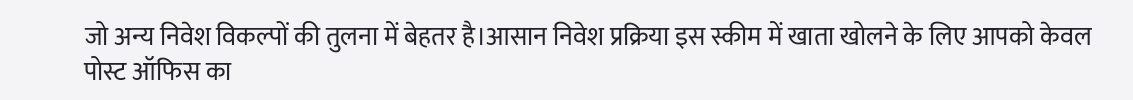जो अन्य निवेश विकल्पों की तुलना में बेहतर है।आसान निवेश प्रक्रिया इस स्कीम में खाता खोलने के लिए आपको केवल पोस्ट ऑफिस का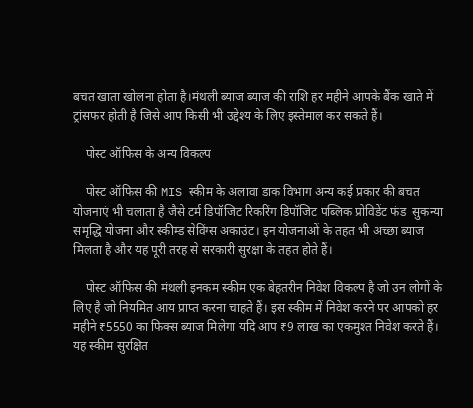बचत खाता खोलना होता है।मंथली ब्याज ब्याज की राशि हर महीने आपके बैंक खाते में ट्रांसफर होती है जिसे आप किसी भी उद्देश्य के लिए इस्तेमाल कर सकते हैं।

    पोस्ट ऑफिस के अन्य विकल्प

    पोस्ट ऑफिस की MIS स्कीम के अलावा डाक विभाग अन्य कई प्रकार की बचत योजनाएं भी चलाता है जैसे टर्म डिपॉजिट रिकरिंग डिपॉजिट पब्लिक प्रोविडेंट फंड  सुकन्या समृद्धि योजना और स्कीम्ड सेविंग्स अकाउंट। इन योजनाओं के तहत भी अच्छा ब्याज मिलता है और यह पूरी तरह से सरकारी सुरक्षा के तहत होते हैं।

    पोस्ट ऑफिस की मंथली इनकम स्कीम एक बेहतरीन निवेश विकल्प है जो उन लोगों के लिए है जो नियमित आय प्राप्त करना चाहते हैं। इस स्कीम में निवेश करने पर आपको हर महीने ₹5550 का फिक्स ब्याज मिलेगा यदि आप ₹9 लाख का एकमुश्त निवेश करते हैं। यह स्कीम सुरक्षित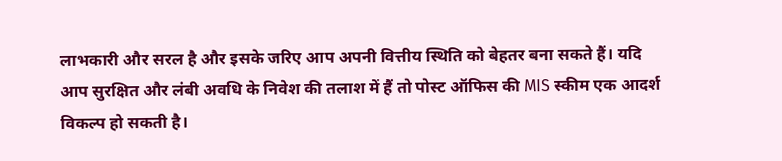लाभकारी और सरल है और इसके जरिए आप अपनी वित्तीय स्थिति को बेहतर बना सकते हैं। यदि आप सुरक्षित और लंबी अवधि के निवेश की तलाश में हैं तो पोस्ट ऑफिस की MIS स्कीम एक आदर्श विकल्प हो सकती है।